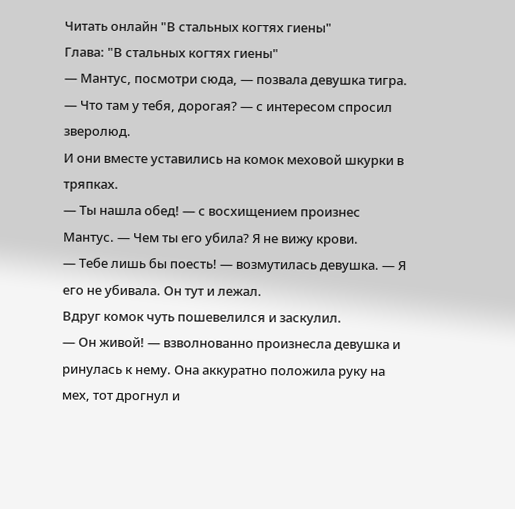Читать онлайн "В стальных когтях гиены"
Глава: "В стальных когтях гиены"
— Мантус, посмотри сюда, — позвала девушка тигра.
— Что там у тебя, дорогая? — с интересом спросил зверолюд.
И они вместе уставились на комок меховой шкурки в тряпках.
— Ты нашла обед! — с восхищением произнес Мантус. — Чем ты его убила? Я не вижу крови.
— Тебе лишь бы поесть! — возмутилась девушка. — Я его не убивала. Он тут и лежал.
Вдруг комок чуть пошевелился и заскулил.
— Он живой! — взволнованно произнесла девушка и ринулась к нему. Она аккуратно положила руку на мех, тот дрогнул и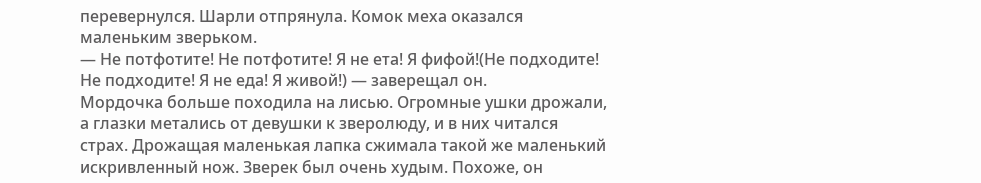перевернулся. Шарли отпрянула. Комок меха оказался маленьким зверьком.
— Не потфотите! Не потфотите! Я не ета! Я фифой!(Не подходите! Не подходите! Я не еда! Я живой!) — заверещал он.
Мордочка больше походила на лисью. Огромные ушки дрожали, а глазки метались от девушки к зверолюду, и в них читался страх. Дрожащая маленькая лапка сжимала такой же маленький искривленный нож. Зверек был очень худым. Похоже, он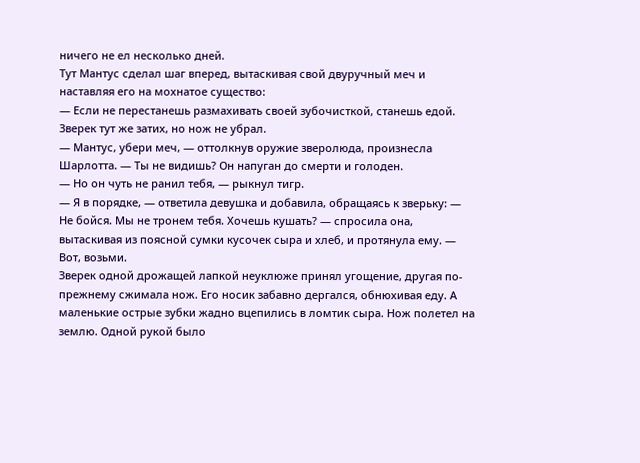ничего не ел несколько дней.
Тут Мантус сделал шаг вперед, вытаскивая свой двуручный меч и наставляя его на мохнатое существо:
— Если не перестанешь размахивать своей зубочисткой, станешь едой.
Зверек тут же затих, но нож не убрал.
— Мантус, убери меч, — оттолкнув оружие зверолюда, произнесла Шарлотта. — Ты не видишь? Он напуган до смерти и голоден.
— Но он чуть не ранил тебя, — рыкнул тигр.
— Я в порядке, — ответила девушка и добавила, обращаясь к зверьку: — Не бойся. Мы не тронем тебя. Хочешь кушать? — спросила она, вытаскивая из поясной сумки кусочек сыра и хлеб, и протянула ему. — Вот, возьми.
Зверек одной дрожащей лапкой неуклюже принял угощение, другая по-прежнему сжимала нож. Его носик забавно дергался, обнюхивая еду. А маленькие острые зубки жадно вцепились в ломтик сыра. Нож полетел на землю. Одной рукой было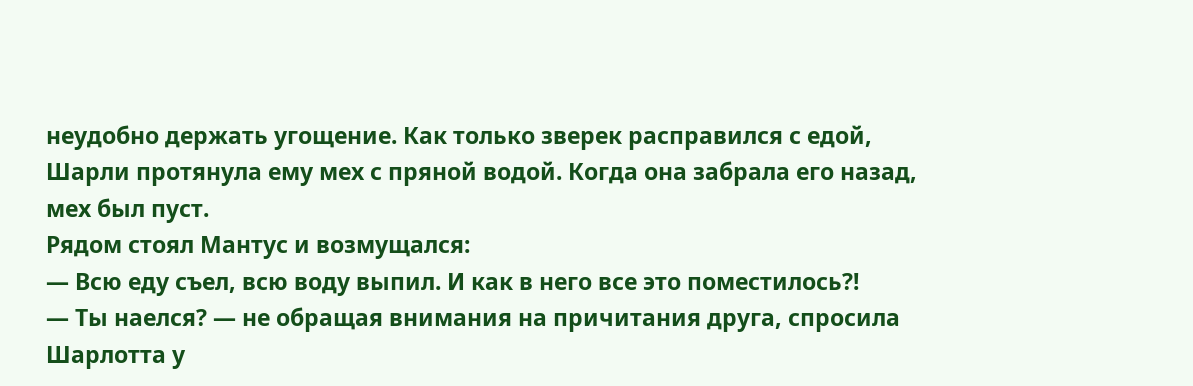неудобно держать угощение. Как только зверек расправился с едой, Шарли протянула ему мех с пряной водой. Когда она забрала его назад, мех был пуст.
Рядом стоял Мантус и возмущался:
— Всю еду съел, всю воду выпил. И как в него все это поместилось?!
— Ты наелся? — не обращая внимания на причитания друга, спросила Шарлотта у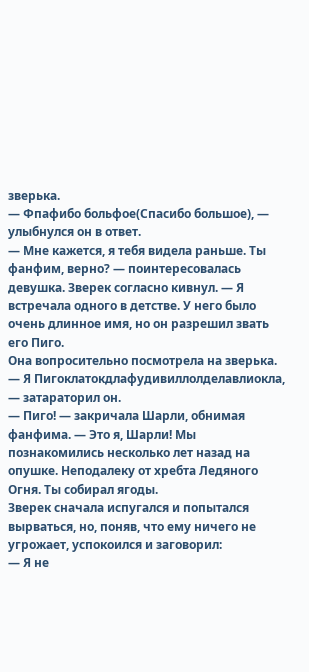зверька.
— Фпафибо больфое(Спасибо большое), — улыбнулся он в ответ.
— Мне кажется, я тебя видела раньше. Ты фанфим, верно? — поинтересовалась девушка. Зверек согласно кивнул. — Я встречала одного в детстве. У него было очень длинное имя, но он разрешил звать его Пиго.
Она вопросительно посмотрела на зверька.
— Я Пигоклатокдлафудивиллолделавлиокла, — затараторил он.
— Пиго! — закричала Шарли, обнимая фанфима. — Это я, Шарли! Мы познакомились несколько лет назад на опушке. Неподалеку от хребта Ледяного Огня. Ты собирал ягоды.
Зверек сначала испугался и попытался вырваться, но, поняв, что ему ничего не угрожает, успокоился и заговорил:
— Я не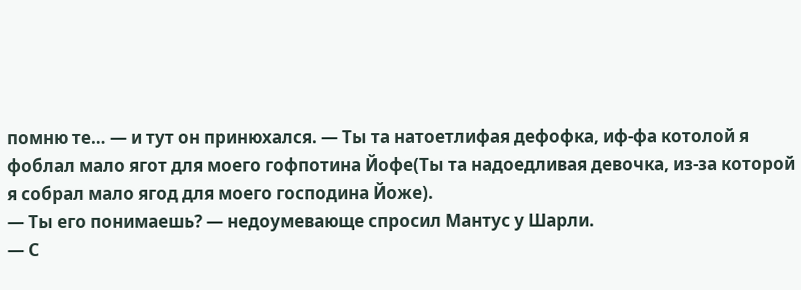помню те… — и тут он принюхался. — Ты та натоетлифая дефофка, иф-фа котолой я фоблал мало ягот для моего гофпотина Йофе(Ты та надоедливая девочка, из-за которой я собрал мало ягод для моего господина Йоже).
— Ты его понимаешь? — недоумевающе спросил Мантус у Шарли.
— С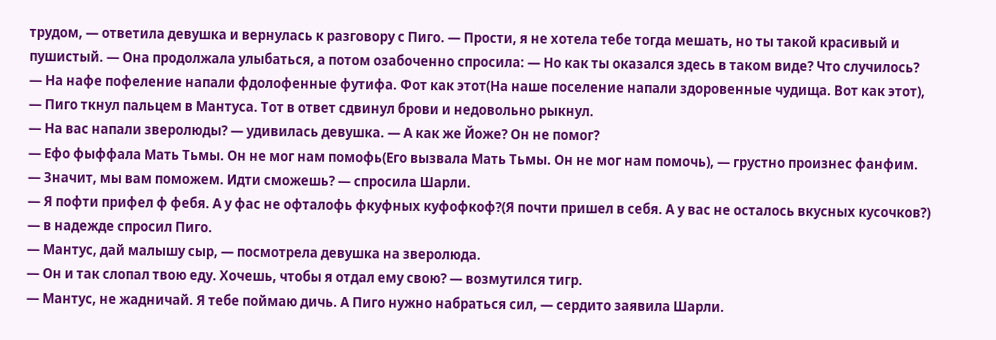трудом, — ответила девушка и вернулась к разговору с Пиго. — Прости, я не хотела тебе тогда мешать, но ты такой красивый и пушистый. — Она продолжала улыбаться, а потом озабоченно спросила: — Но как ты оказался здесь в таком виде? Что случилось?
— На нафе пофеление напали фдолофенные футифа. Фот как этот(На наше поселение напали здоровенные чудища. Вот как этот), — Пиго ткнул пальцем в Мантуса. Тот в ответ сдвинул брови и недовольно рыкнул.
— На вас напали зверолюды? — удивилась девушка. — А как же Йоже? Он не помог?
— Ефо фыффала Мать Тьмы. Он не мог нам помофь(Его вызвала Мать Тьмы. Он не мог нам помочь), — грустно произнес фанфим.
— Значит, мы вам поможем. Идти сможешь? — спросила Шарли.
— Я пофти прифел ф фебя. А у фас не офталофь фкуфных куфофкоф?(Я почти пришел в себя. А у вас не осталось вкусных кусочков?) — в надежде спросил Пиго.
— Мантус, дай малышу сыр, — посмотрела девушка на зверолюда.
— Он и так слопал твою еду. Хочешь, чтобы я отдал ему свою? — возмутился тигр.
— Мантус, не жадничай. Я тебе поймаю дичь. А Пиго нужно набраться сил, — сердито заявила Шарли.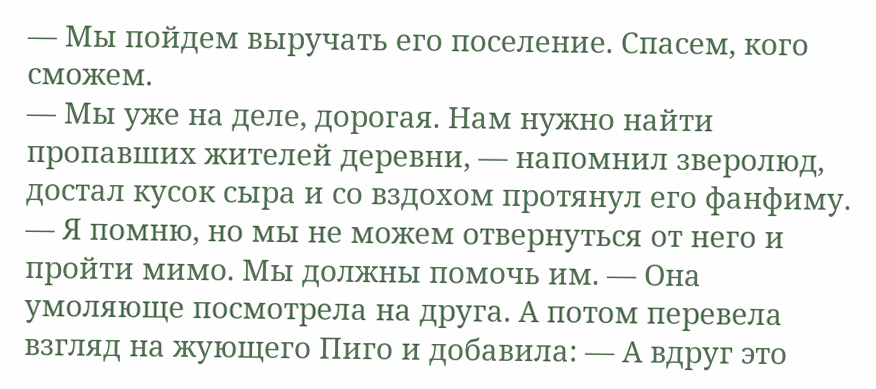— Мы пойдем выручать его поселение. Спасем, кого сможем.
— Мы уже на деле, дорогая. Нам нужно найти пропавших жителей деревни, — напомнил зверолюд, достал кусок сыра и со вздохом протянул его фанфиму.
— Я помню, но мы не можем отвернуться от него и пройти мимо. Мы должны помочь им. — Она умоляюще посмотрела на друга. А потом перевела взгляд на жующего Пиго и добавила: — А вдруг это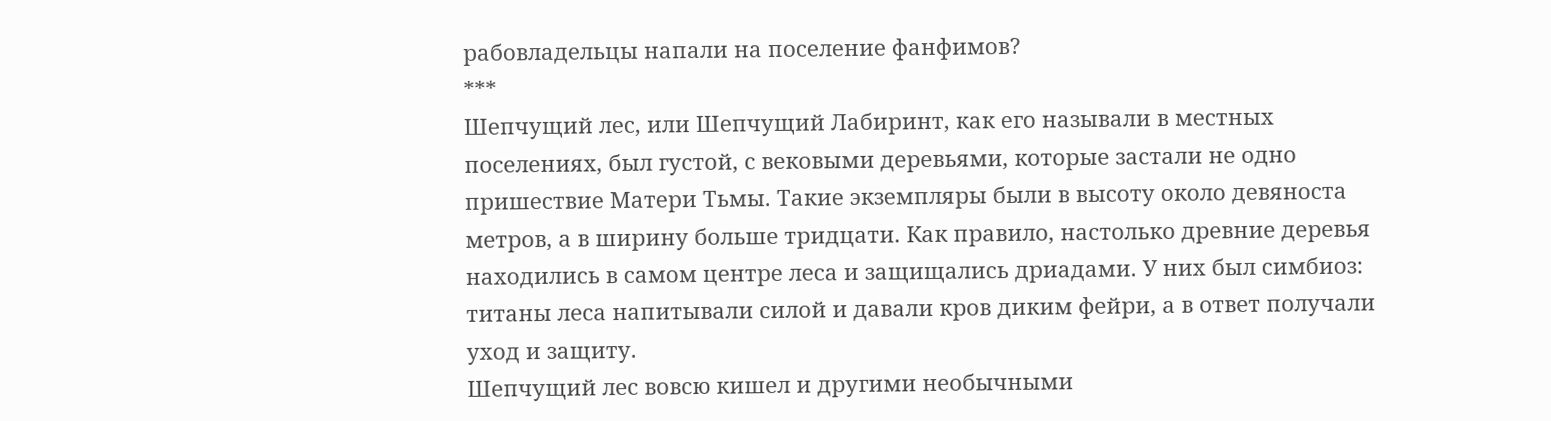рабовладельцы напали на поселение фанфимов?
***
Шепчущий лес, или Шепчущий Лабиринт, как его называли в местных поселениях, был густой, с вековыми деревьями, которые застали не одно пришествие Матери Тьмы. Такие экземпляры были в высоту около девяноста метров, а в ширину больше тридцати. Как правило, настолько древние деревья находились в самом центре леса и защищались дриадами. У них был симбиоз: титаны леса напитывали силой и давали кров диким фейри, а в ответ получали уход и защиту.
Шепчущий лес вовсю кишел и другими необычными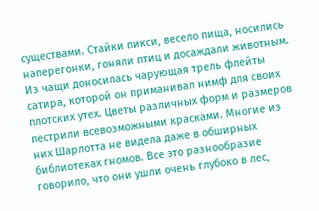существами. Стайки пикси, весело пища, носились наперегонки, гоняли птиц и досаждали животным. Из чащи доносилась чарующая трель флейты сатира, которой он приманивал нимф для своих плотских утех. Цветы различных форм и размеров пестрили всевозможными красками. Многие из них Шарлотта не видела даже в обширных библиотеках гномов. Все это разнообразие говорило, что они ушли очень глубоко в лес,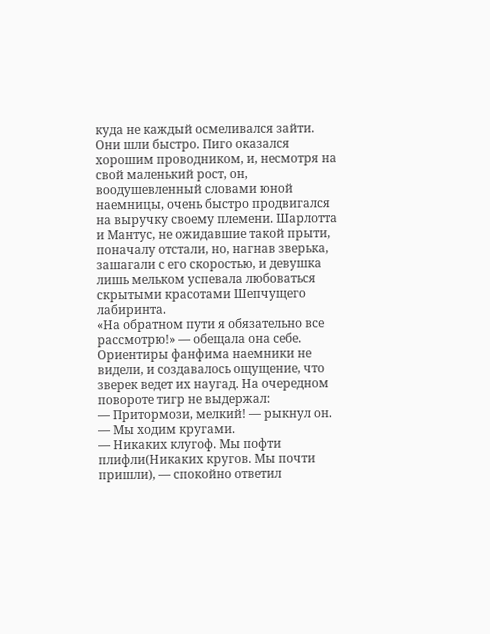куда не каждый осмеливался зайти.
Они шли быстро. Пиго оказался хорошим проводником, и, несмотря на свой маленький рост, он, воодушевленный словами юной наемницы, очень быстро продвигался на выручку своему племени. Шарлотта и Мантус, не ожидавшие такой прыти, поначалу отстали, но, нагнав зверька, зашагали с его скоростью, и девушка лишь мельком успевала любоваться скрытыми красотами Шепчущего лабиринта.
«На обратном пути я обязательно все рассмотрю!» — обещала она себе.
Ориентиры фанфима наемники не видели, и создавалось ощущение, что зверек ведет их наугад. На очередном повороте тигр не выдержал:
— Притормози, мелкий! — рыкнул он. — Мы ходим кругами.
— Никаких клугоф. Мы пофти плифли(Никаких кругов. Мы почти пришли), — спокойно ответил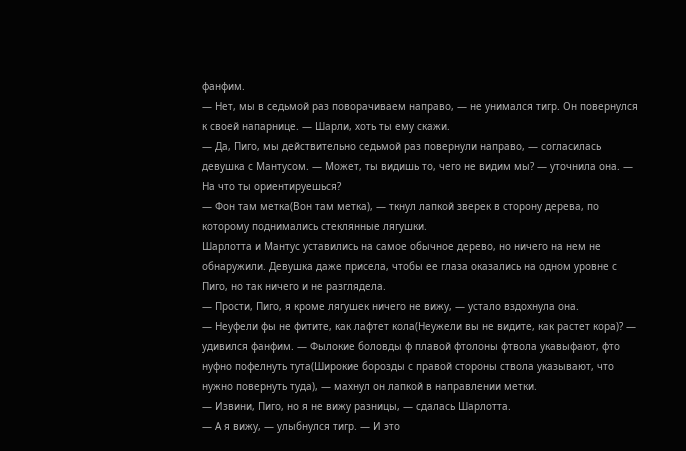фанфим.
— Нет, мы в седьмой раз поворачиваем направо, — не унимался тигр. Он повернулся к своей напарнице. — Шарли, хоть ты ему скажи.
— Да, Пиго, мы действительно седьмой раз повернули направо, — согласилась девушка с Мантусом. — Может, ты видишь то, чего не видим мы? — уточнила она. — На что ты ориентируешься?
— Фон там метка(Вон там метка), — ткнул лапкой зверек в сторону дерева, по которому поднимались стеклянные лягушки.
Шарлотта и Мантус уставились на самое обычное дерево, но ничего на нем не обнаружили. Девушка даже присела, чтобы ее глаза оказались на одном уровне с Пиго, но так ничего и не разглядела.
— Прости, Пиго, я кроме лягушек ничего не вижу, — устало вздохнула она.
— Неуфели фы не фитите, как лафтет кола(Неужели вы не видите, как растет кора)? — удивился фанфим. — Фылокие боловды ф плавой фтолоны фтвола укавыфают, фто нуфно пофелнуть тута(Широкие борозды с правой стороны ствола указывают, что нужно повернуть туда), — махнул он лапкой в направлении метки.
— Извини, Пиго, но я не вижу разницы, — сдалась Шарлотта.
— А я вижу, — улыбнулся тигр. — И это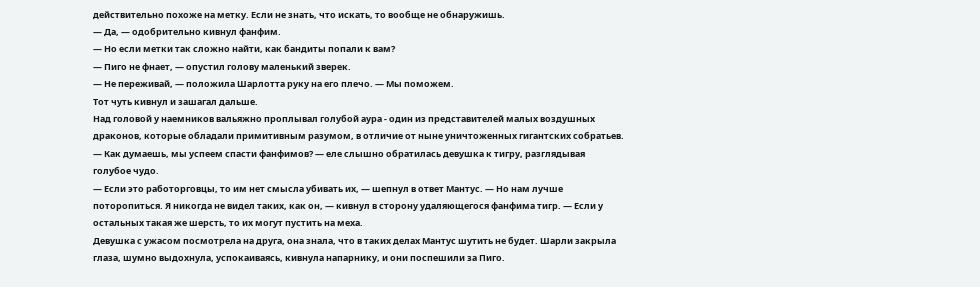действительно похоже на метку. Если не знать, что искать, то вообще не обнаружишь.
— Да, — одобрительно кивнул фанфим.
— Но если метки так сложно найти, как бандиты попали к вам?
— Пиго не фнает, — опустил голову маленький зверек.
— Не переживай, — положила Шарлотта руку на его плечо. — Мы поможем.
Тот чуть кивнул и зашагал дальше.
Над головой у наемников вальяжно проплывал голубой аура - один из представителей малых воздушных драконов, которые обладали примитивным разумом, в отличие от ныне уничтоженных гигантских собратьев.
— Как думаешь, мы успеем спасти фанфимов? — еле слышно обратилась девушка к тигру, разглядывая голубое чудо.
— Если это работорговцы, то им нет смысла убивать их, — шепнул в ответ Мантус. — Но нам лучше поторопиться. Я никогда не видел таких, как он, — кивнул в сторону удаляющегося фанфима тигр. — Если у остальных такая же шерсть, то их могут пустить на меха.
Девушка с ужасом посмотрела на друга, она знала, что в таких делах Мантус шутить не будет. Шарли закрыла глаза, шумно выдохнула, успокаиваясь, кивнула напарнику, и они поспешили за Пиго.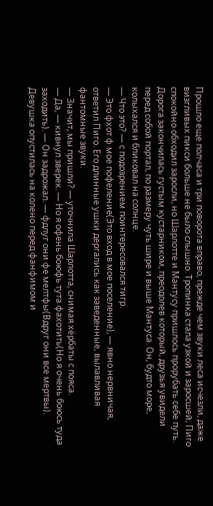Прошло еще полчаса и три поворота вправо, прежде чем звуки леса исчезли, даже визгливых пикси больше не было слышно. Тропинка стала узкой и заросшей, Пиго спокойно обходил заросли, но Шарлотте и Мантусу пришлось прорубать себе путь. Дорога закончилась густым кустарником, преодолев который, друзья увидели перед собой портал, по размеру чуть шире и выше Мантуса. Он, будто море, колыхался и бликовал на солнце.
— Что это? — с подозрением поинтересовался тигр.
— Это фхот ф мое пофеление(Это вход в мое поселение), — явно нервничая, ответил Пиго. Его длинные ушки дергались как заведенные, вылавливая фантомные звуки.
— Значит, мы пришли? — уточнила Шарлотта, снимая хёрбаты с пояса.
— Да, — кивнул зверек. — Но я офень боюфь тута фахотить(Но я очень боюсь туда заходить). — Он задрожал. — фдлуг они фе мелтфы(Вдруг они все мертвы).
Девушка опустилась на колено перед фанфимом и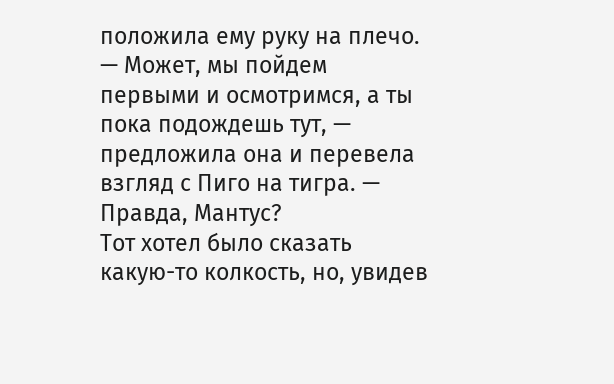положила ему руку на плечо.
— Может, мы пойдем первыми и осмотримся, а ты пока подождешь тут, — предложила она и перевела взгляд с Пиго на тигра. — Правда, Мантус?
Тот хотел было сказать какую-то колкость, но, увидев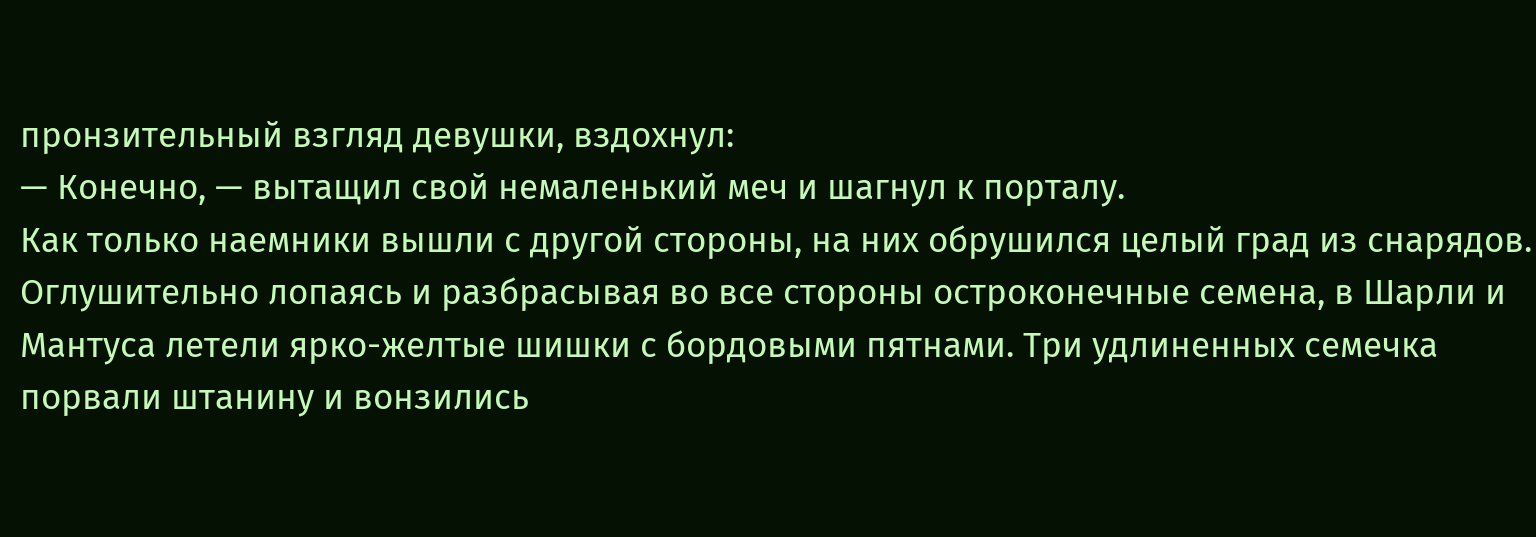пронзительный взгляд девушки, вздохнул:
— Конечно, — вытащил свой немаленький меч и шагнул к порталу.
Как только наемники вышли с другой стороны, на них обрушился целый град из снарядов. Оглушительно лопаясь и разбрасывая во все стороны остроконечные семена, в Шарли и Мантуса летели ярко-желтые шишки с бордовыми пятнами. Три удлиненных семечка порвали штанину и вонзились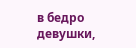в бедро девушки,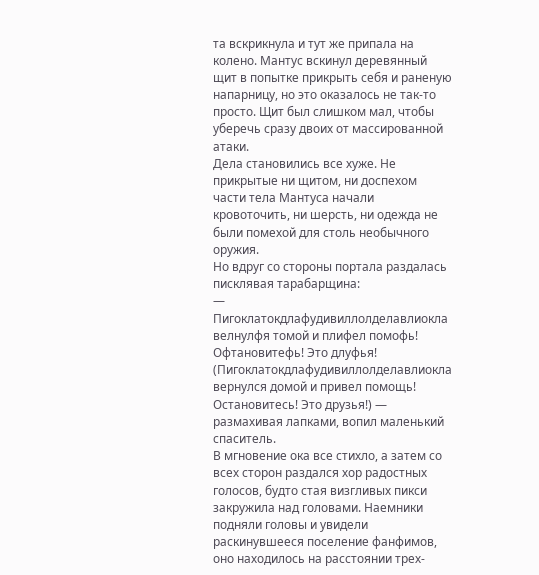та вскрикнула и тут же припала на колено. Мантус вскинул деревянный щит в попытке прикрыть себя и раненую напарницу, но это оказалось не так-то просто. Щит был слишком мал, чтобы уберечь сразу двоих от массированной атаки.
Дела становились все хуже. Не прикрытые ни щитом, ни доспехом части тела Мантуса начали кровоточить, ни шерсть, ни одежда не были помехой для столь необычного оружия.
Но вдруг со стороны портала раздалась писклявая тарабарщина:
— Пигоклатокдлафудивиллолделавлиокла велнулфя томой и плифел помофь! Офтановитефь! Это длуфья! (Пигоклатокдлафудивиллолделавлиокла вернулся домой и привел помощь! Остановитесь! Это друзья!) — размахивая лапками, вопил маленький спаситель.
В мгновение ока все стихло, а затем со всех сторон раздался хор радостных голосов, будто стая визгливых пикси закружила над головами. Наемники подняли головы и увидели раскинувшееся поселение фанфимов, оно находилось на расстоянии трех-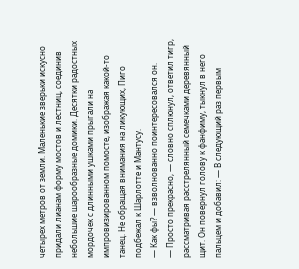четырех метров от земли. Маленькие зверьки искусно придали лианам форму мостов и лестниц, соединив небольшие шарообразные домики. Десятки радостных мордочек с длинными ушками прыгали на импровизированном помосте, изображая какой-то танец. Не обращая внимания на ликующих, Пиго подбежал к Шарлотте и Мантусу.
— Как фы? — взволнованно поинтересовался он.
— Просто прекрасно, — словно сплюнул, ответил тигр, рассматривая расстрелянный семечками деревянный щит. Он повернул голову к фанфиму, тыкнул в него пальцем и добавил: — В следующий раз первым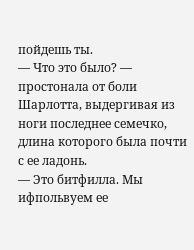пойдешь ты.
— Что это было? — простонала от боли Шарлотта, выдергивая из ноги последнее семечко, длина которого была почти с ее ладонь.
— Это битфилла. Мы ифпольвуем ее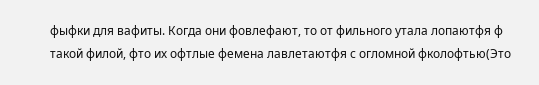фыфки для вафиты. Когда они фовлефают, то от фильного утала лопаютфя ф такой филой, фто их офтлые фемена лавлетаютфя с огломной фколофтью(Это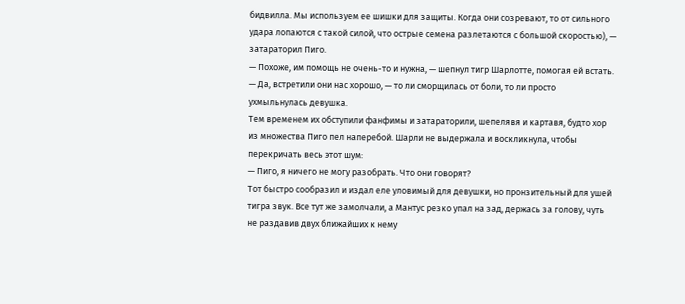бидвилла. Мы используем ее шишки для защиты. Когда они созревают, то от сильного удара лопаются с такой силой, что острые семена разлетаются с большой скоростью), — затараторил Пиго.
— Похоже, им помощь не очень-то и нужна, — шепнул тигр Шарлотте, помогая ей встать.
— Да, встретили они нас хорошо, — то ли сморщилась от боли, то ли просто ухмыльнулась девушка.
Тем временем их обступили фанфимы и затараторили, шепелявя и картавя, будто хор из множества Пиго пел наперебой. Шарли не выдержала и воскликнула, чтобы перекричать весь этот шум:
— Пиго, я ничего не могу разобрать. Что они говорят?
Тот быстро сообразил и издал еле уловимый для девушки, но пронзительный для ушей тигра звук. Все тут же замолчали, а Мантус резко упал на зад, держась за голову, чуть не раздавив двух ближайших к нему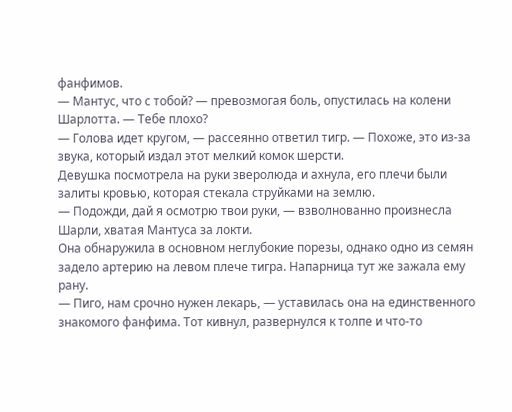фанфимов.
— Мантус, что с тобой? — превозмогая боль, опустилась на колени Шарлотта. — Тебе плохо?
— Голова идет кругом, — рассеянно ответил тигр. — Похоже, это из-за звука, который издал этот мелкий комок шерсти.
Девушка посмотрела на руки зверолюда и ахнула, его плечи были залиты кровью, которая стекала струйками на землю.
— Подожди, дай я осмотрю твои руки, — взволнованно произнесла Шарли, хватая Мантуса за локти.
Она обнаружила в основном неглубокие порезы, однако одно из семян задело артерию на левом плече тигра. Напарница тут же зажала ему рану.
— Пиго, нам срочно нужен лекарь, — уставилась она на единственного знакомого фанфима. Тот кивнул, развернулся к толпе и что-то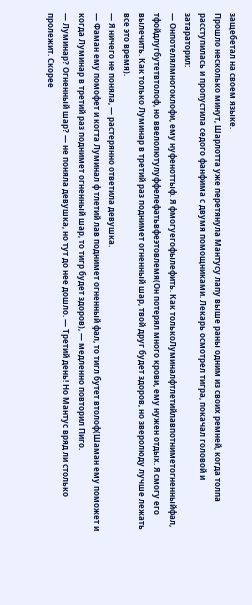защебетал на своем языке.
Прошло несколько минут, Шарлотта уже перетянула Мантусу лапу выше раны одним из своих ремней, когда толпа расступилась и пропустила седого фанфима с двумя помощниками. Лекарь осмотрел тигра, покачал головой и затараторил:
— Онпотелялмногоклофи, ему нуфеноттыф. Я фмогуегофылефить. Как толькоЛуминалфтлетийлавпотниметогненныйфал, тфойдлугбутетвтолоф, но ввелолютулуффелефатьвфеэтовлемя(Он потерял много крови, ему нужен отдых. Я смогу его вылечить. Как только Луминар в третий раз поднимет огненный шар, твой друг будет здоров, но зверолюду лучше лежать все это время).
— Я ничего не поняла, — растерянно ответила девушка.
— Фаман ему помофет и когта Луминал ф тлетий лав поднимет огненный фал, то тигл бутет втолоф(Шаман ему поможет и когда Луминар в третий раз поднимет огненный шар, то тигр будет здоров), — медленно повторил Пиго.
— Луминар? Огненный шар? — не поняла девушка, но тут до нее дошло. — Третий день! Но Мантус вряд ли столько пролежит. Скорее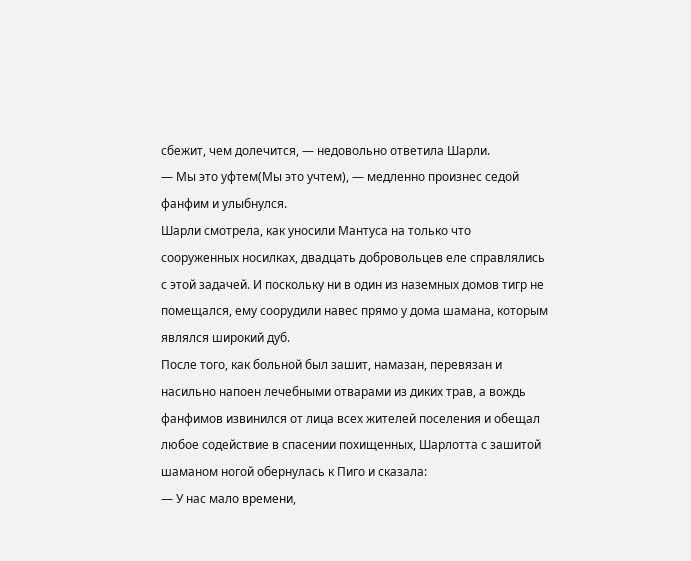сбежит, чем долечится, — недовольно ответила Шарли.
— Мы это уфтем(Мы это учтем), — медленно произнес седой фанфим и улыбнулся.
Шарли смотрела, как уносили Мантуса на только что сооруженных носилках, двадцать добровольцев еле справлялись с этой задачей. И поскольку ни в один из наземных домов тигр не помещался, ему соорудили навес прямо у дома шамана, которым являлся широкий дуб.
После того, как больной был зашит, намазан, перевязан и насильно напоен лечебными отварами из диких трав, а вождь фанфимов извинился от лица всех жителей поселения и обещал любое содействие в спасении похищенных, Шарлотта с зашитой шаманом ногой обернулась к Пиго и сказала:
— У нас мало времени,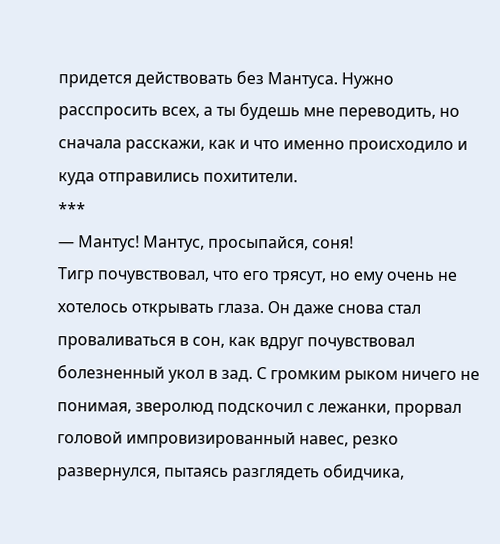придется действовать без Мантуса. Нужно расспросить всех, а ты будешь мне переводить, но сначала расскажи, как и что именно происходило и куда отправились похитители.
***
— Мантус! Мантус, просыпайся, соня!
Тигр почувствовал, что его трясут, но ему очень не хотелось открывать глаза. Он даже снова стал проваливаться в сон, как вдруг почувствовал болезненный укол в зад. С громким рыком ничего не понимая, зверолюд подскочил с лежанки, прорвал головой импровизированный навес, резко развернулся, пытаясь разглядеть обидчика,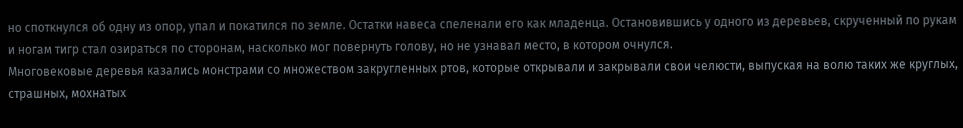но споткнулся об одну из опор, упал и покатился по земле. Остатки навеса спеленали его как младенца. Остановившись у одного из деревьев, скрученный по рукам и ногам тигр стал озираться по сторонам, насколько мог повернуть голову, но не узнавал место, в котором очнулся.
Многовековые деревья казались монстрами со множеством закругленных ртов, которые открывали и закрывали свои челюсти, выпуская на волю таких же круглых, страшных, мохнатых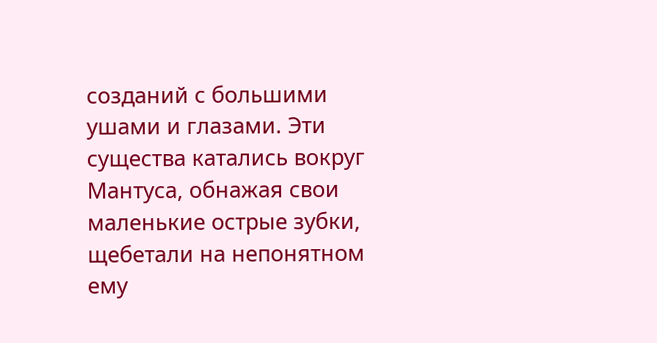созданий с большими ушами и глазами. Эти существа катались вокруг Мантуса, обнажая свои маленькие острые зубки, щебетали на непонятном ему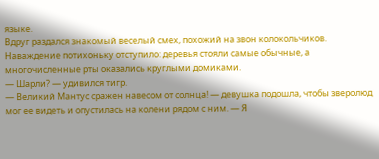языке.
Вдруг раздался знакомый веселый смех, похожий на звон колокольчиков. Наваждение потихоньку отступило: деревья стояли самые обычные, а многочисленные рты оказались круглыми домиками.
— Шарли? — удивился тигр.
— Великий Мантус сражен навесом от солнца! — девушка подошла, чтобы зверолюд мог ее видеть и опустилась на колени рядом с ним. — Я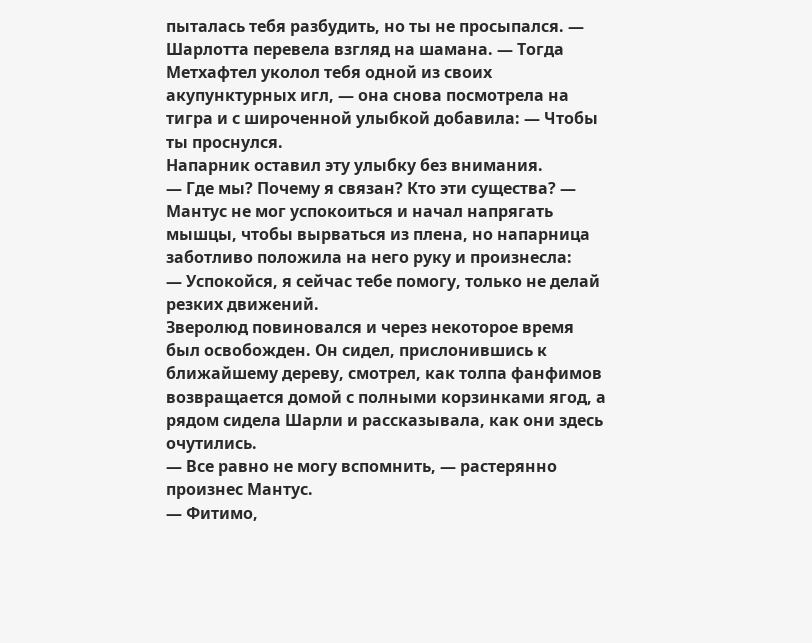пыталась тебя разбудить, но ты не просыпался. — Шарлотта перевела взгляд на шамана. — Тогда Метхафтел уколол тебя одной из своих акупунктурных игл, — она снова посмотрела на тигра и с широченной улыбкой добавила: — Чтобы ты проснулся.
Напарник оставил эту улыбку без внимания.
— Где мы? Почему я связан? Кто эти существа? — Мантус не мог успокоиться и начал напрягать мышцы, чтобы вырваться из плена, но напарница заботливо положила на него руку и произнесла:
— Успокойся, я сейчас тебе помогу, только не делай резких движений.
Зверолюд повиновался и через некоторое время был освобожден. Он сидел, прислонившись к ближайшему дереву, смотрел, как толпа фанфимов возвращается домой с полными корзинками ягод, а рядом сидела Шарли и рассказывала, как они здесь очутились.
— Все равно не могу вспомнить, — растерянно произнес Мантус.
— Фитимо,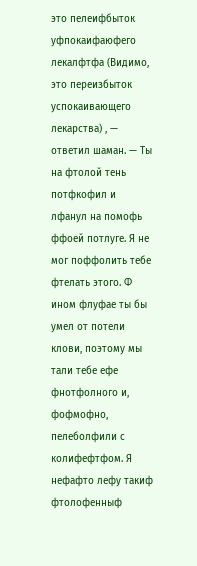это пелеифбыток уфпокаифаюфего лекалфтфа (Видимо, это переизбыток успокаивающего лекарства) , — ответил шаман. — Ты на фтолой тень потфкофил и лфанул на помофь ффоей потлуге. Я не мог поффолить тебе фтелать этого. Ф ином флуфае ты бы умел от потели клови, поэтому мы тали тебе ефе фнотфолного и, фофмофно, пелеболфили с колифефтфом. Я нефафто лефу такиф фтолофенныф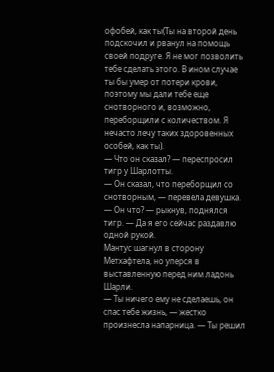офобей, как ты(Ты на второй день подскочил и рванул на помощь своей подруге. Я не мог позволить тебе сделать этого. В ином случае ты бы умер от потери крови, поэтому мы дали тебе еще снотворного и, возможно, переборщили с количеством. Я нечасто лечу таких здоровенных особей, как ты).
— Что он сказал? — переспросил тигр у Шарлотты.
— Он сказал, что переборщил со снотворным, — перевела девушка.
— Он что? — рыкнув, поднялся тигр. — Да я его сейчас раздавлю одной рукой.
Мантус шагнул в сторону Метхафтела, но уперся в выставленную перед ним ладонь Шарли.
— Ты ничего ему не сделаешь, он спас тебе жизнь, — жестко произнесла напарница. — Ты решил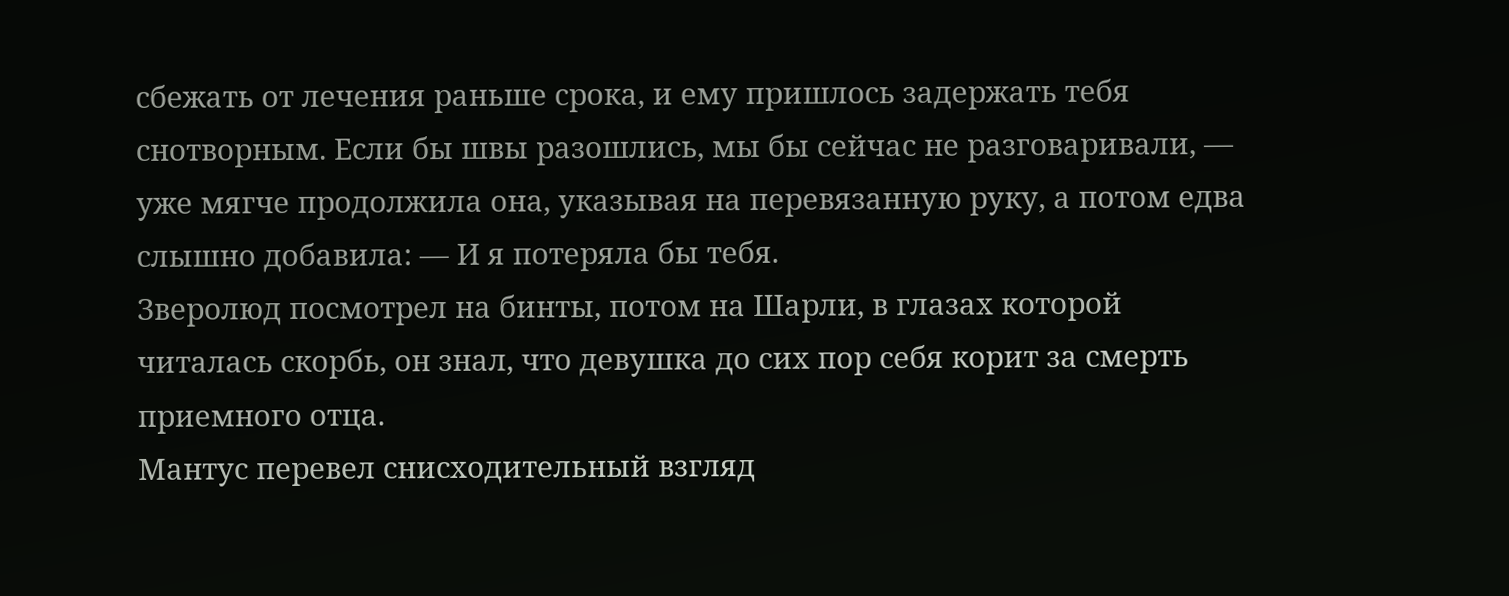сбежать от лечения раньше срока, и ему пришлось задержать тебя снотворным. Если бы швы разошлись, мы бы сейчас не разговаривали, — уже мягче продолжила она, указывая на перевязанную руку, а потом едва слышно добавила: — И я потеряла бы тебя.
Зверолюд посмотрел на бинты, потом на Шарли, в глазах которой читалась скорбь, он знал, что девушка до сих пор себя корит за смерть приемного отца.
Мантус перевел снисходительный взгляд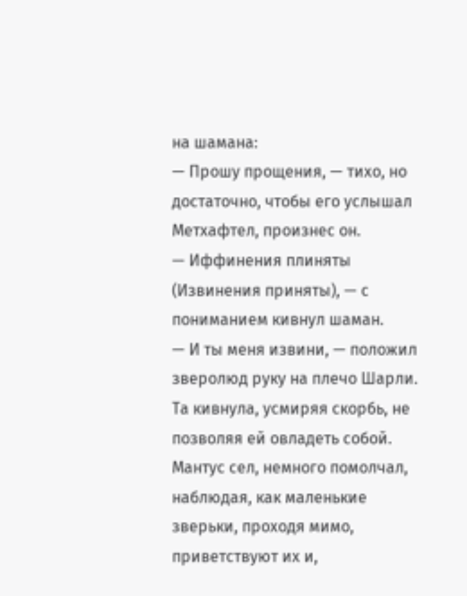на шамана:
— Прошу прощения, — тихо, но достаточно, чтобы его услышал Метхафтел, произнес он.
— Иффинения плиняты (Извинения приняты), — с пониманием кивнул шаман.
— И ты меня извини, — положил зверолюд руку на плечо Шарли.
Та кивнула, усмиряя скорбь, не позволяя ей овладеть собой.
Мантус сел, немного помолчал, наблюдая, как маленькие зверьки, проходя мимо, приветствуют их и,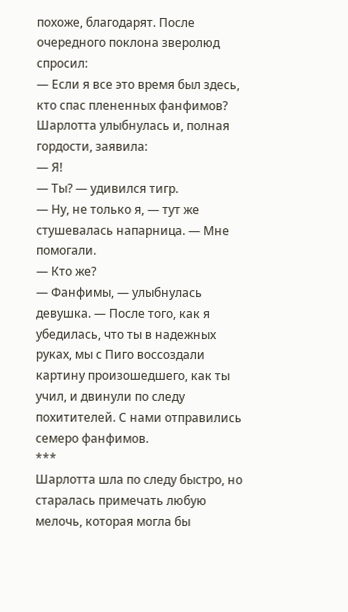похоже, благодарят. После очередного поклона зверолюд спросил:
— Если я все это время был здесь, кто спас плененных фанфимов?
Шарлотта улыбнулась и, полная гордости, заявила:
— Я!
— Ты? — удивился тигр.
— Ну, не только я, — тут же стушевалась напарница. — Мне помогали.
— Кто же?
— Фанфимы, — улыбнулась девушка. — После того, как я убедилась, что ты в надежных руках, мы с Пиго воссоздали картину произошедшего, как ты учил, и двинули по следу похитителей. С нами отправились семеро фанфимов.
***
Шарлотта шла по следу быстро, но старалась примечать любую мелочь, которая могла бы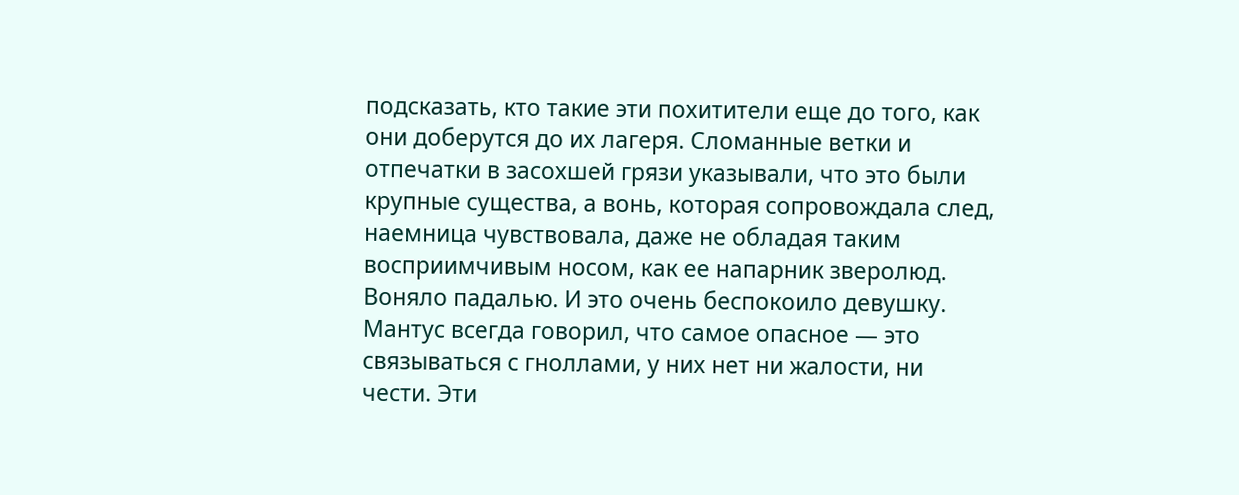подсказать, кто такие эти похитители еще до того, как они доберутся до их лагеря. Сломанные ветки и отпечатки в засохшей грязи указывали, что это были крупные существа, а вонь, которая сопровождала след, наемница чувствовала, даже не обладая таким восприимчивым носом, как ее напарник зверолюд. Воняло падалью. И это очень беспокоило девушку.
Мантус всегда говорил, что самое опасное — это связываться с гноллами, у них нет ни жалости, ни чести. Эти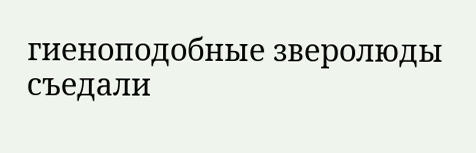гиеноподобные зверолюды съедали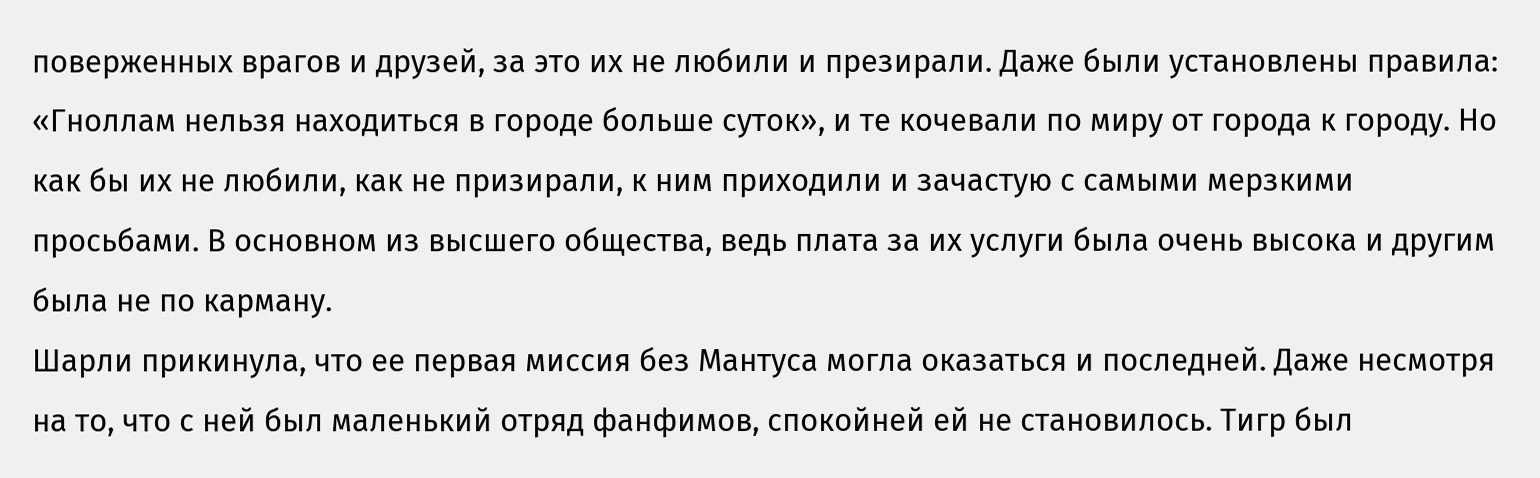поверженных врагов и друзей, за это их не любили и презирали. Даже были установлены правила: «Гноллам нельзя находиться в городе больше суток», и те кочевали по миру от города к городу. Но как бы их не любили, как не призирали, к ним приходили и зачастую с самыми мерзкими просьбами. В основном из высшего общества, ведь плата за их услуги была очень высока и другим была не по карману.
Шарли прикинула, что ее первая миссия без Мантуса могла оказаться и последней. Даже несмотря на то, что с ней был маленький отряд фанфимов, спокойней ей не становилось. Тигр был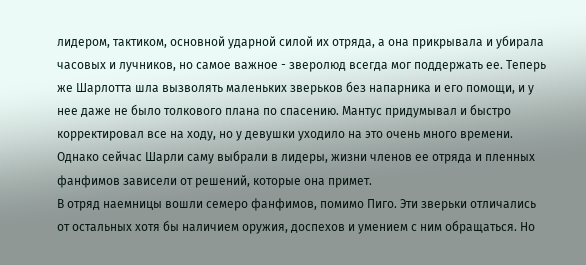лидером, тактиком, основной ударной силой их отряда, а она прикрывала и убирала часовых и лучников, но самое важное - зверолюд всегда мог поддержать ее. Теперь же Шарлотта шла вызволять маленьких зверьков без напарника и его помощи, и у нее даже не было толкового плана по спасению. Мантус придумывал и быстро корректировал все на ходу, но у девушки уходило на это очень много времени. Однако сейчас Шарли саму выбрали в лидеры, жизни членов ее отряда и пленных фанфимов зависели от решений, которые она примет.
В отряд наемницы вошли семеро фанфимов, помимо Пиго. Эти зверьки отличались от остальных хотя бы наличием оружия, доспехов и умением с ним обращаться. Но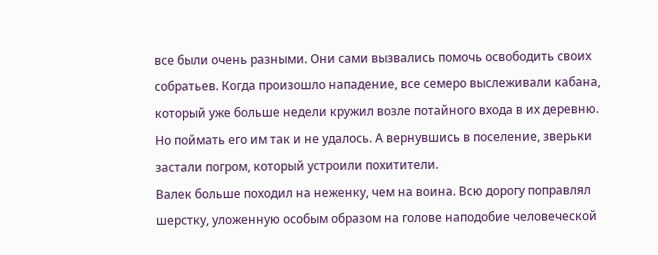все были очень разными. Они сами вызвались помочь освободить своих собратьев. Когда произошло нападение, все семеро выслеживали кабана, который уже больше недели кружил возле потайного входа в их деревню. Но поймать его им так и не удалось. А вернувшись в поселение, зверьки застали погром, который устроили похитители.
Валек больше походил на неженку, чем на воина. Всю дорогу поправлял шерстку, уложенную особым образом на голове наподобие человеческой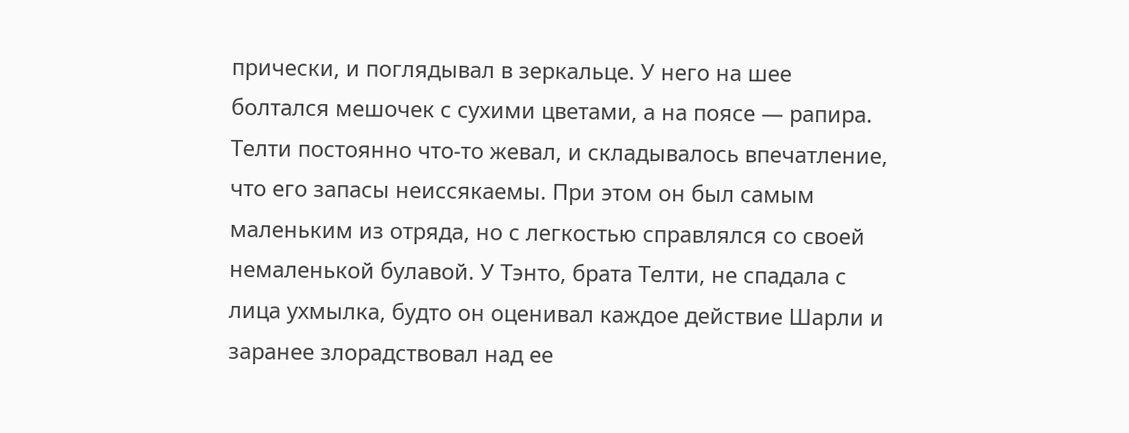прически, и поглядывал в зеркальце. У него на шее болтался мешочек с сухими цветами, а на поясе — рапира. Телти постоянно что-то жевал, и складывалось впечатление, что его запасы неиссякаемы. При этом он был самым маленьким из отряда, но с легкостью справлялся со своей немаленькой булавой. У Тэнто, брата Телти, не спадала с лица ухмылка, будто он оценивал каждое действие Шарли и заранее злорадствовал над ее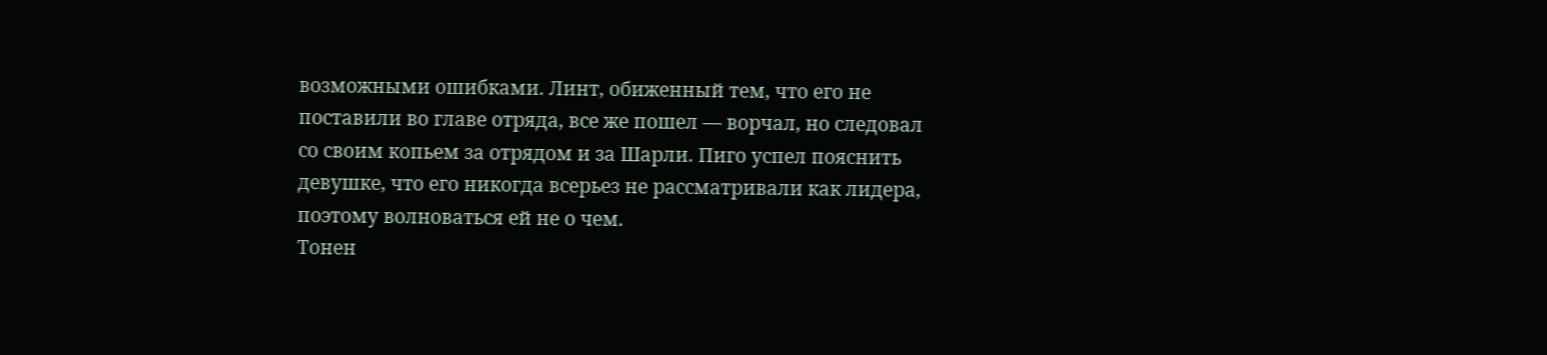возможными ошибками. Линт, обиженный тем, что его не поставили во главе отряда, все же пошел — ворчал, но следовал со своим копьем за отрядом и за Шарли. Пиго успел пояснить девушке, что его никогда всерьез не рассматривали как лидера, поэтому волноваться ей не о чем.
Тонен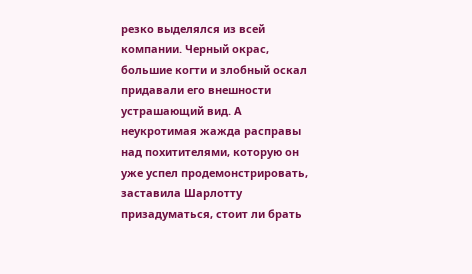резко выделялся из всей компании. Черный окрас, большие когти и злобный оскал придавали его внешности устрашающий вид. А неукротимая жажда расправы над похитителями, которую он уже успел продемонстрировать, заставила Шарлотту призадуматься, стоит ли брать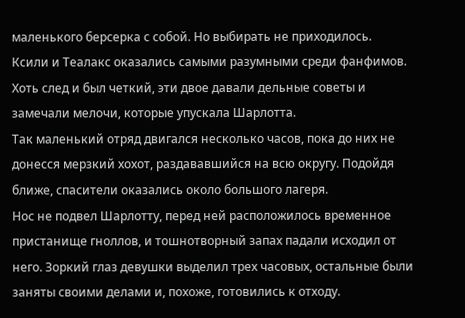маленького берсерка с собой. Но выбирать не приходилось.
Ксили и Теалакс оказались самыми разумными среди фанфимов. Хоть след и был четкий, эти двое давали дельные советы и замечали мелочи, которые упускала Шарлотта.
Так маленький отряд двигался несколько часов, пока до них не донесся мерзкий хохот, раздававшийся на всю округу. Подойдя ближе, спасители оказались около большого лагеря.
Нос не подвел Шарлотту, перед ней расположилось временное пристанище гноллов, и тошнотворный запах падали исходил от него. Зоркий глаз девушки выделил трех часовых, остальные были заняты своими делами и, похоже, готовились к отходу.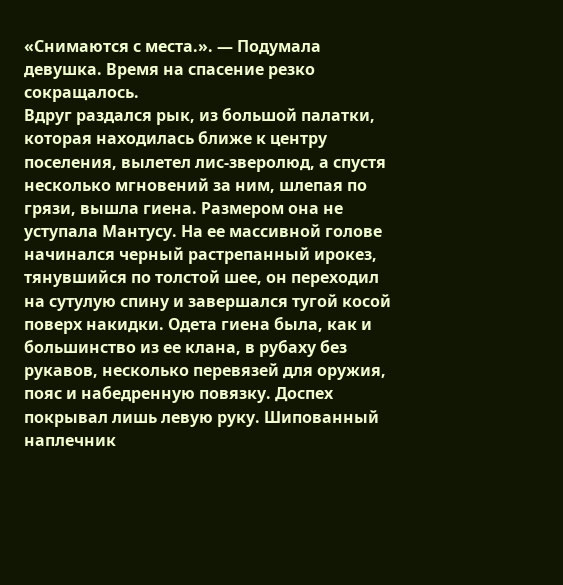«Снимаются с места.». — Подумала девушка. Время на спасение резко сокращалось.
Вдруг раздался рык, из большой палатки, которая находилась ближе к центру поселения, вылетел лис-зверолюд, а спустя несколько мгновений за ним, шлепая по грязи, вышла гиена. Размером она не уступала Мантусу. На ее массивной голове начинался черный растрепанный ирокез, тянувшийся по толстой шее, он переходил на сутулую спину и завершался тугой косой поверх накидки. Одета гиена была, как и большинство из ее клана, в рубаху без рукавов, несколько перевязей для оружия, пояс и набедренную повязку. Доспех покрывал лишь левую руку. Шипованный наплечник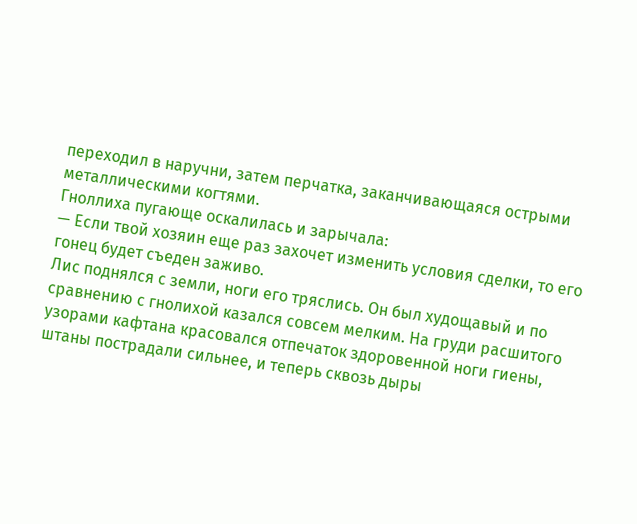переходил в наручни, затем перчатка, заканчивающаяся острыми металлическими когтями.
Гноллиха пугающе оскалилась и зарычала:
— Если твой хозяин еще раз захочет изменить условия сделки, то его гонец будет съеден заживо.
Лис поднялся с земли, ноги его тряслись. Он был худощавый и по сравнению с гнолихой казался совсем мелким. На груди расшитого узорами кафтана красовался отпечаток здоровенной ноги гиены, штаны пострадали сильнее, и теперь сквозь дыры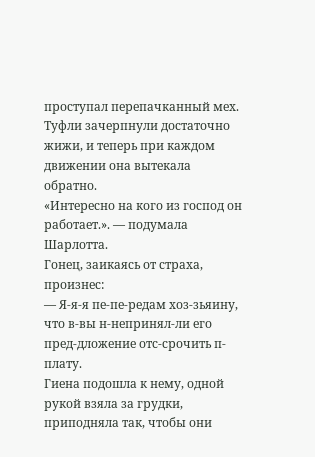проступал перепачканный мех. Туфли зачерпнули достаточно жижи, и теперь при каждом движении она вытекала обратно.
«Интересно на кого из господ он работает.». — подумала Шарлотта.
Гонец, заикаясь от страха, произнес:
— Я-я-я пе-пе-редам хоз-зьяину, что в-вы н-непринял-ли его пред-дложение отс-срочить п-плату.
Гиена подошла к нему, одной рукой взяла за грудки, приподняла так, чтобы они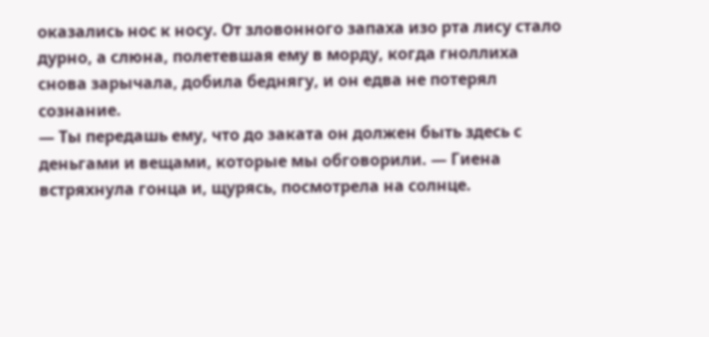оказались нос к носу. От зловонного запаха изо рта лису стало дурно, а слюна, полетевшая ему в морду, когда гноллиха снова зарычала, добила беднягу, и он едва не потерял сознание.
— Ты передашь ему, что до заката он должен быть здесь с деньгами и вещами, которые мы обговорили. — Гиена встряхнула гонца и, щурясь, посмотрела на солнце.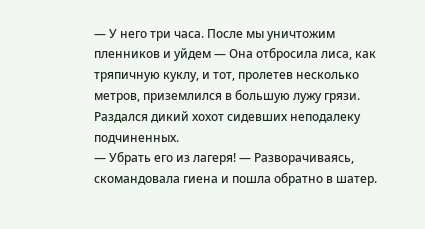— У него три часа. После мы уничтожим пленников и уйдем — Она отбросила лиса, как тряпичную куклу, и тот, пролетев несколько метров, приземлился в большую лужу грязи.
Раздался дикий хохот сидевших неподалеку подчиненных.
— Убрать его из лагеря! — Разворачиваясь, скомандовала гиена и пошла обратно в шатер.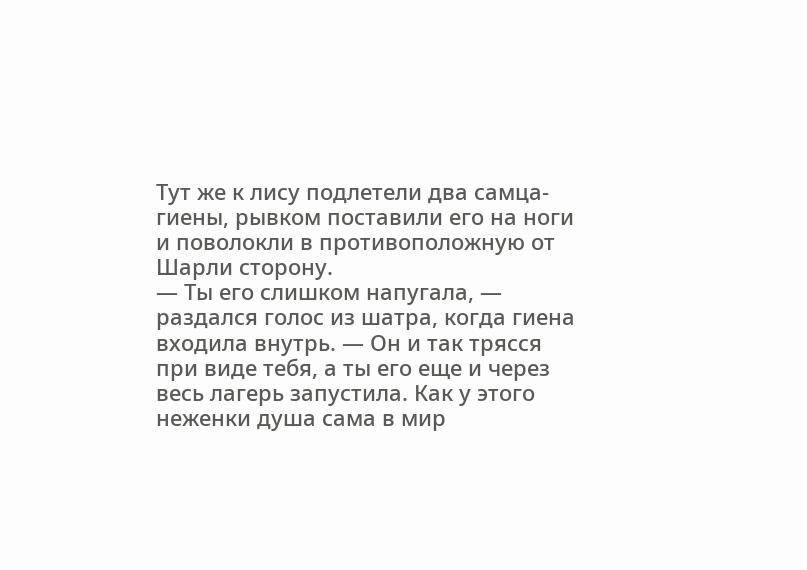Тут же к лису подлетели два самца-гиены, рывком поставили его на ноги и поволокли в противоположную от Шарли сторону.
— Ты его слишком напугала, — раздался голос из шатра, когда гиена входила внутрь. — Он и так трясся при виде тебя, а ты его еще и через весь лагерь запустила. Как у этого неженки душа сама в мир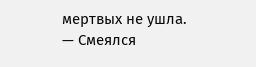мертвых не ушла. — Смеялся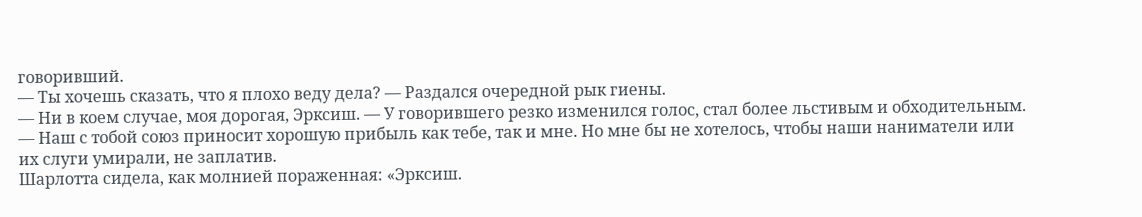говоривший.
— Ты хочешь сказать, что я плохо веду дела? — Раздался очередной рык гиены.
— Ни в коем случае, моя дорогая, Эрксиш. — У говорившего резко изменился голос, стал более льстивым и обходительным. — Наш с тобой союз приносит хорошую прибыль как тебе, так и мне. Но мне бы не хотелось, чтобы наши наниматели или их слуги умирали, не заплатив.
Шарлотта сидела, как молнией пораженная: «Эрксиш.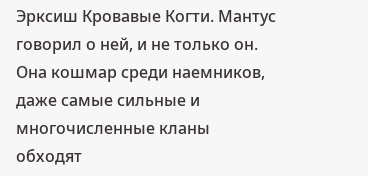Эрксиш Кровавые Когти. Мантус говорил о ней, и не только он. Она кошмар среди наемников, даже самые сильные и многочисленные кланы обходят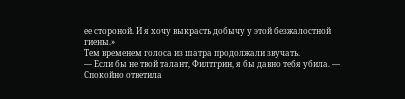ее стороной. И я хочу выкрасть добычу у этой безжалостной гиены.»
Тем временем голоса из шатра продолжали звучать.
— Если бы не твой талант, Филтгрин, я бы давно тебя убила. — Спокойно ответила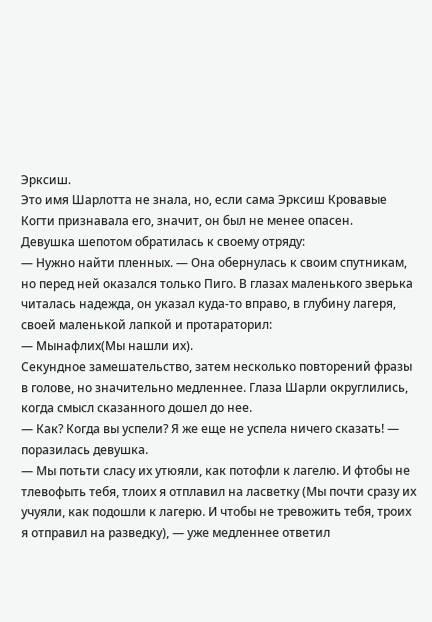Эрксиш.
Это имя Шарлотта не знала, но, если сама Эрксиш Кровавые Когти признавала его, значит, он был не менее опасен.
Девушка шепотом обратилась к своему отряду:
— Нужно найти пленных. — Она обернулась к своим спутникам, но перед ней оказался только Пиго. В глазах маленького зверька читалась надежда, он указал куда-то вправо, в глубину лагеря, своей маленькой лапкой и протараторил:
— Мынафлих(Мы нашли их).
Секундное замешательство, затем несколько повторений фразы в голове, но значительно медленнее. Глаза Шарли округлились, когда смысл сказанного дошел до нее.
— Как? Когда вы успели? Я же еще не успела ничего сказать! — поразилась девушка.
— Мы потьти сласу их утюяли, как потофли к лагелю. И фтобы не тлевофыть тебя, тлоих я отплавил на ласветку (Мы почти сразу их учуяли, как подошли к лагерю. И чтобы не тревожить тебя, троих я отправил на разведку), — уже медленнее ответил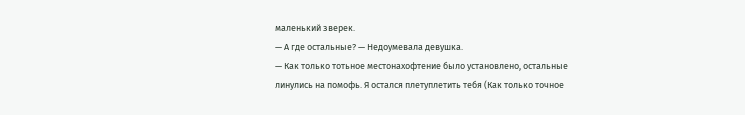маленький зверек.
— А где остальные? — Недоумевала девушка.
— Как только тотьное местонахофтение было установлено, остальные линулись на помофь. Я остался плетуплетить тебя (Как только точное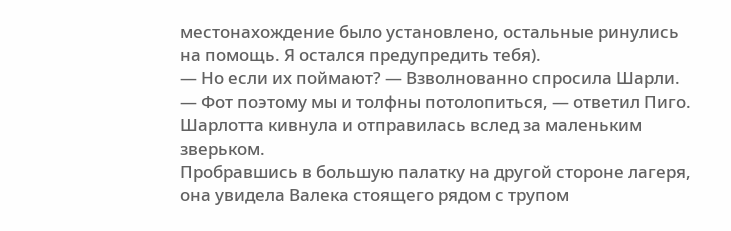местонахождение было установлено, остальные ринулись на помощь. Я остался предупредить тебя).
— Но если их поймают? — Взволнованно спросила Шарли.
— Фот поэтому мы и толфны потолопиться, — ответил Пиго.
Шарлотта кивнула и отправилась вслед за маленьким зверьком.
Пробравшись в большую палатку на другой стороне лагеря, она увидела Валека стоящего рядом с трупом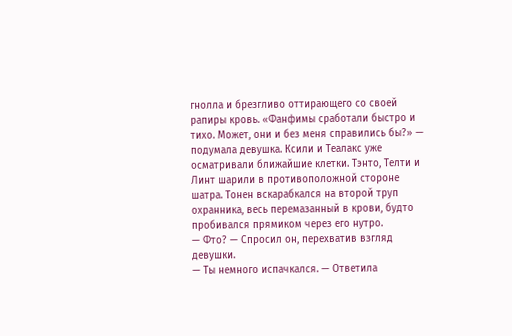гнолла и брезгливо оттирающего со своей рапиры кровь. «Фанфимы сработали быстро и тихо. Может, они и без меня справились бы?» — подумала девушка. Ксили и Теалакс уже осматривали ближайшие клетки. Тэнто, Телти и Линт шарили в противоположной стороне шатра. Тонен вскарабкался на второй труп охранника, весь перемазанный в крови, будто пробивался прямиком через его нутро.
— Фто? — Спросил он, перехватив взгляд девушки.
— Ты немного испачкался. — Ответила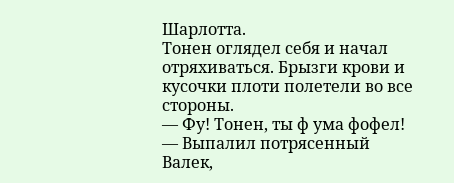Шарлотта.
Тонен оглядел себя и начал отряхиваться. Брызги крови и кусочки плоти полетели во все стороны.
— Фу! Тонен, ты ф ума фофел! — Выпалил потрясенный Валек,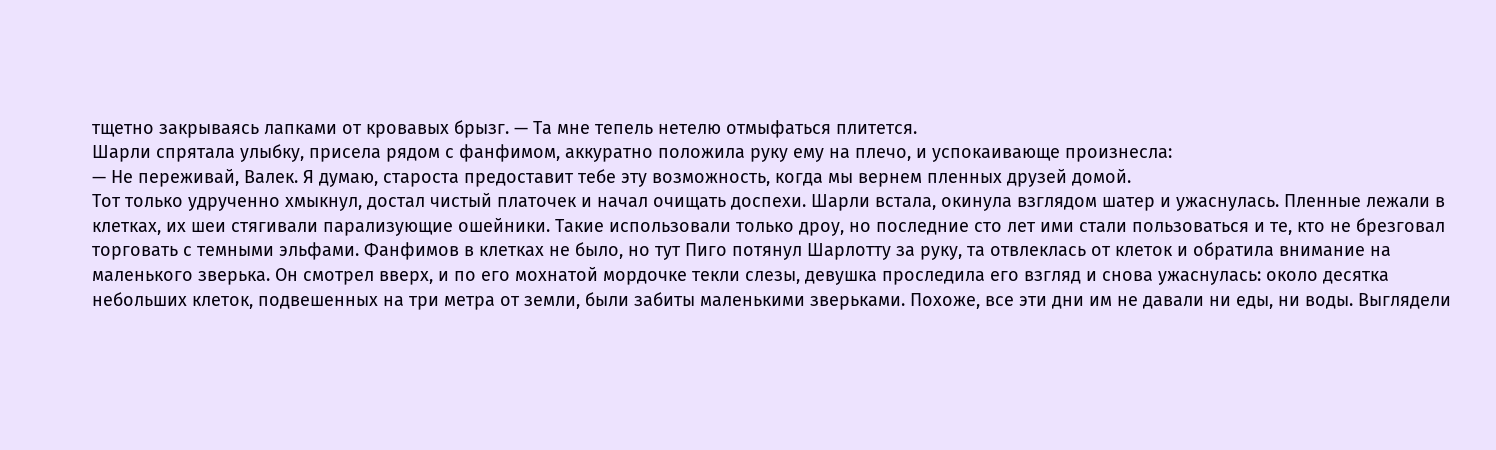тщетно закрываясь лапками от кровавых брызг. — Та мне тепель нетелю отмыфаться плитется.
Шарли спрятала улыбку, присела рядом с фанфимом, аккуратно положила руку ему на плечо, и успокаивающе произнесла:
— Не переживай, Валек. Я думаю, староста предоставит тебе эту возможность, когда мы вернем пленных друзей домой.
Тот только удрученно хмыкнул, достал чистый платочек и начал очищать доспехи. Шарли встала, окинула взглядом шатер и ужаснулась. Пленные лежали в клетках, их шеи стягивали парализующие ошейники. Такие использовали только дроу, но последние сто лет ими стали пользоваться и те, кто не брезговал торговать с темными эльфами. Фанфимов в клетках не было, но тут Пиго потянул Шарлотту за руку, та отвлеклась от клеток и обратила внимание на маленького зверька. Он смотрел вверх, и по его мохнатой мордочке текли слезы, девушка проследила его взгляд и снова ужаснулась: около десятка небольших клеток, подвешенных на три метра от земли, были забиты маленькими зверьками. Похоже, все эти дни им не давали ни еды, ни воды. Выглядели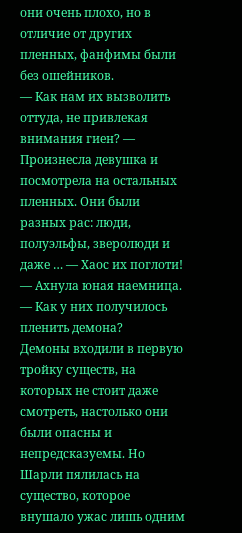они очень плохо, но в отличие от других пленных, фанфимы были без ошейников.
— Как нам их вызволить оттуда, не привлекая внимания гиен? — Произнесла девушка и посмотрела на остальных пленных. Они были разных рас: люди, полуэльфы, зверолюди и даже … — Хаос их поглоти! — Ахнула юная наемница. — Как у них получилось пленить демона?
Демоны входили в первую тройку существ, на которых не стоит даже смотреть, настолько они были опасны и непредсказуемы. Но Шарли пялилась на существо, которое внушало ужас лишь одним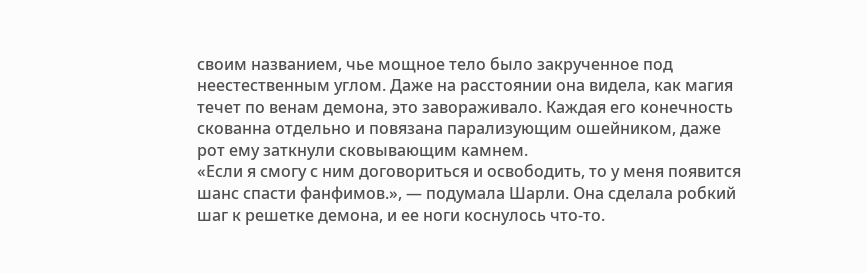своим названием, чье мощное тело было закрученное под неестественным углом. Даже на расстоянии она видела, как магия течет по венам демона, это завораживало. Каждая его конечность скованна отдельно и повязана парализующим ошейником, даже рот ему заткнули сковывающим камнем.
«Если я смогу с ним договориться и освободить, то у меня появится шанс спасти фанфимов.», — подумала Шарли. Она сделала робкий шаг к решетке демона, и ее ноги коснулось что-то.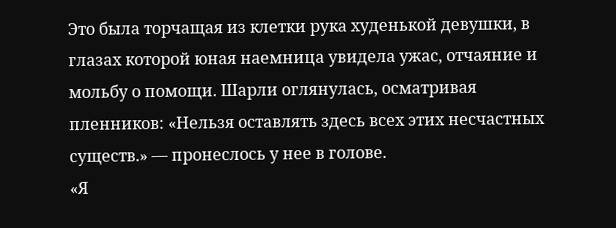Это была торчащая из клетки рука худенькой девушки, в глазах которой юная наемница увидела ужас, отчаяние и мольбу о помощи. Шарли оглянулась, осматривая пленников: «Нельзя оставлять здесь всех этих несчастных существ.» — пронеслось у нее в голове.
«Я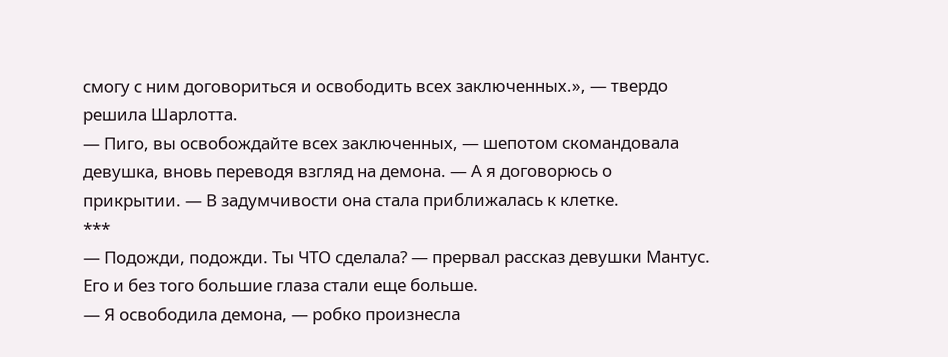смогу с ним договориться и освободить всех заключенных.», — твердо решила Шарлотта.
— Пиго, вы освобождайте всех заключенных, — шепотом скомандовала девушка, вновь переводя взгляд на демона. — А я договорюсь о прикрытии. — В задумчивости она стала приближалась к клетке.
***
— Подожди, подожди. Ты ЧТО сделала? — прервал рассказ девушки Мантус. Его и без того большие глаза стали еще больше.
— Я освободила демона, — робко произнесла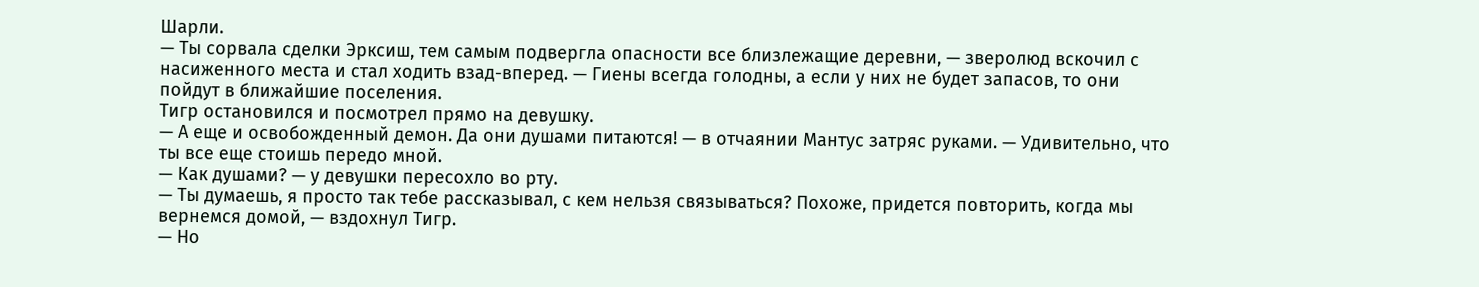Шарли.
— Ты сорвала сделки Эрксиш, тем самым подвергла опасности все близлежащие деревни, — зверолюд вскочил с насиженного места и стал ходить взад-вперед. — Гиены всегда голодны, а если у них не будет запасов, то они пойдут в ближайшие поселения.
Тигр остановился и посмотрел прямо на девушку.
— А еще и освобожденный демон. Да они душами питаются! — в отчаянии Мантус затряс руками. — Удивительно, что ты все еще стоишь передо мной.
— Как душами? — у девушки пересохло во рту.
— Ты думаешь, я просто так тебе рассказывал, с кем нельзя связываться? Похоже, придется повторить, когда мы вернемся домой, — вздохнул Тигр.
— Но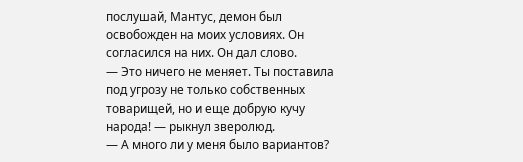послушай, Мантус, демон был освобожден на моих условиях. Он согласился на них. Он дал слово.
— Это ничего не меняет. Ты поставила под угрозу не только собственных товарищей, но и еще добрую кучу народа! — рыкнул зверолюд.
— А много ли у меня было вариантов?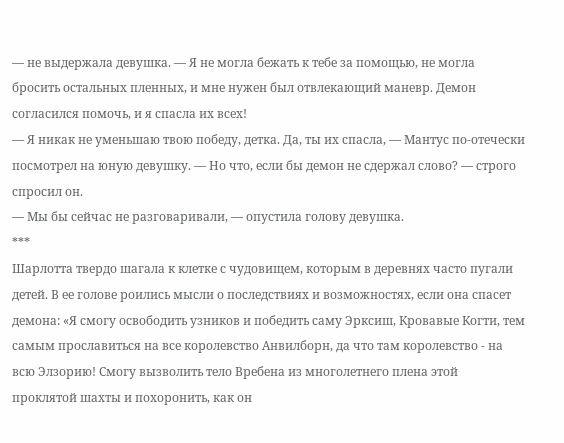— не выдержала девушка. — Я не могла бежать к тебе за помощью, не могла бросить остальных пленных, и мне нужен был отвлекающий маневр. Демон согласился помочь, и я спасла их всех!
— Я никак не уменьшаю твою победу, детка. Да, ты их спасла, — Мантус по-отечески посмотрел на юную девушку. — Но что, если бы демон не сдержал слово? — строго спросил он.
— Мы бы сейчас не разговаривали, — опустила голову девушка.
***
Шарлотта твердо шагала к клетке с чудовищем, которым в деревнях часто пугали детей. В ее голове роились мысли о последствиях и возможностях, если она спасет демона: «Я смогу освободить узников и победить саму Эрксиш, Кровавые Когти, тем самым прославиться на все королевство Анвилборн, да что там королевство - на всю Элзорию! Смогу вызволить тело Вребена из многолетнего плена этой проклятой шахты и похоронить, как он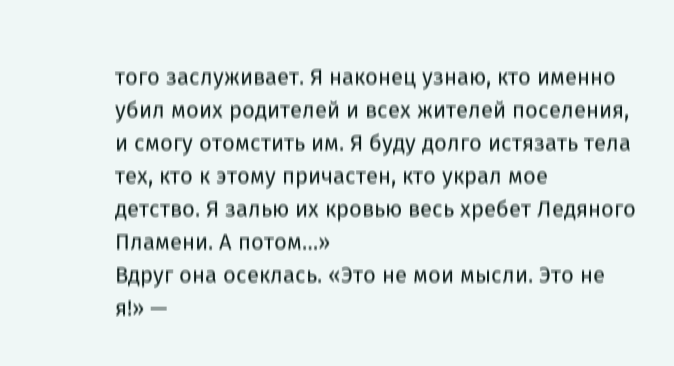того заслуживает. Я наконец узнаю, кто именно убил моих родителей и всех жителей поселения, и смогу отомстить им. Я буду долго истязать тела тех, кто к этому причастен, кто украл мое детство. Я залью их кровью весь хребет Ледяного Пламени. А потом…»
Вдруг она осеклась. «Это не мои мысли. Это не я!» —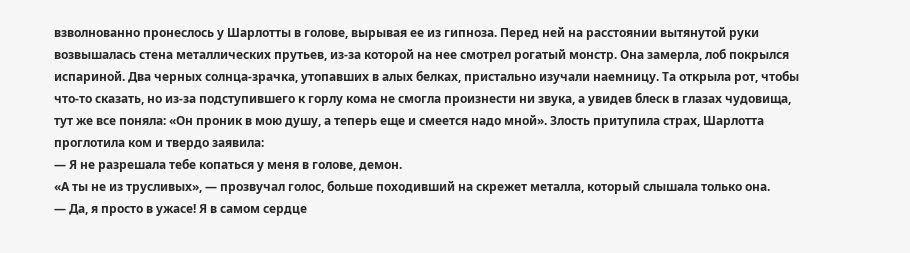взволнованно пронеслось у Шарлотты в голове, вырывая ее из гипноза. Перед ней на расстоянии вытянутой руки возвышалась стена металлических прутьев, из-за которой на нее смотрел рогатый монстр. Она замерла, лоб покрылся испариной. Два черных солнца-зрачка, утопавших в алых белках, пристально изучали наемницу. Та открыла рот, чтобы что-то сказать, но из-за подступившего к горлу кома не смогла произнести ни звука, а увидев блеск в глазах чудовища, тут же все поняла: «Он проник в мою душу, а теперь еще и смеется надо мной». Злость притупила страх, Шарлотта проглотила ком и твердо заявила:
— Я не разрешала тебе копаться у меня в голове, демон.
«А ты не из трусливых», — прозвучал голос, больше походивший на скрежет металла, который слышала только она.
— Да, я просто в ужасе! Я в самом сердце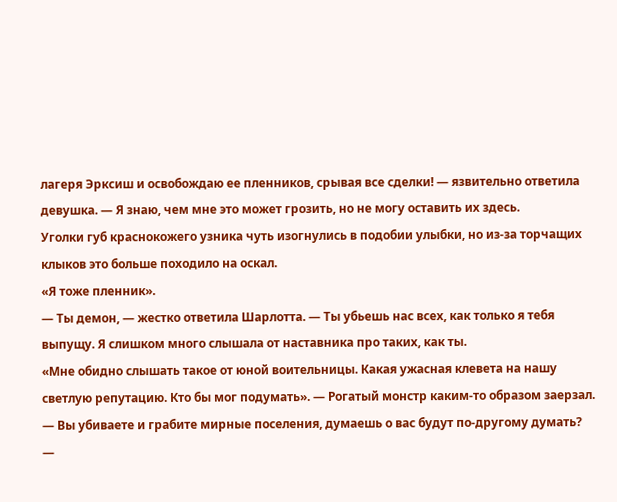лагеря Эрксиш и освобождаю ее пленников, срывая все сделки! — язвительно ответила девушка. — Я знаю, чем мне это может грозить, но не могу оставить их здесь.
Уголки губ краснокожего узника чуть изогнулись в подобии улыбки, но из-за торчащих клыков это больше походило на оскал.
«Я тоже пленник».
— Ты демон, — жестко ответила Шарлотта. — Ты убьешь нас всех, как только я тебя выпущу. Я слишком много слышала от наставника про таких, как ты.
«Мне обидно слышать такое от юной воительницы. Какая ужасная клевета на нашу светлую репутацию. Кто бы мог подумать». — Рогатый монстр каким-то образом заерзал.
— Вы убиваете и грабите мирные поселения, думаешь о вас будут по-другому думать? —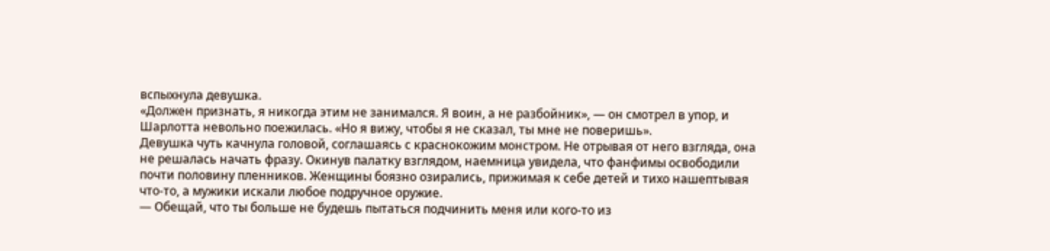вспыхнула девушка.
«Должен признать, я никогда этим не занимался. Я воин, а не разбойник», — он смотрел в упор, и Шарлотта невольно поежилась. «Но я вижу, чтобы я не сказал, ты мне не поверишь».
Девушка чуть качнула головой, соглашаясь с краснокожим монстром. Не отрывая от него взгляда, она не решалась начать фразу. Окинув палатку взглядом, наемница увидела, что фанфимы освободили почти половину пленников. Женщины боязно озирались, прижимая к себе детей и тихо нашептывая что-то, а мужики искали любое подручное оружие.
— Обещай, что ты больше не будешь пытаться подчинить меня или кого-то из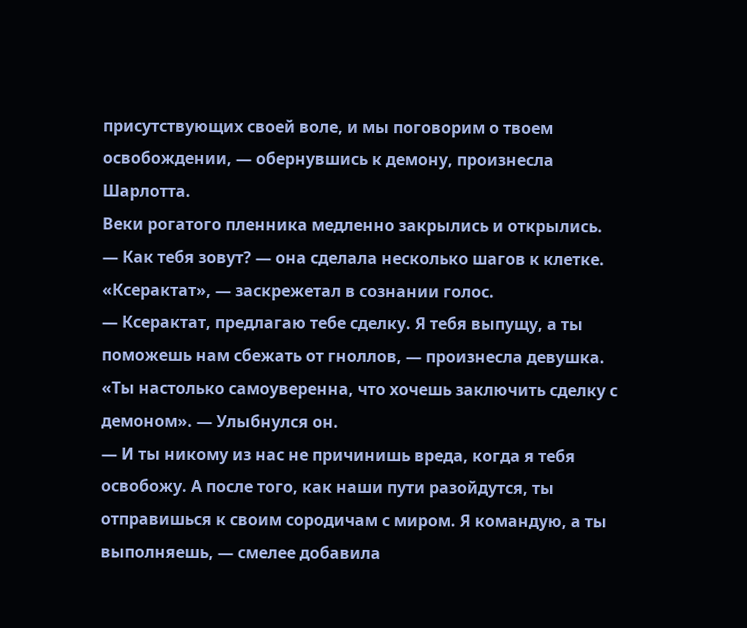присутствующих своей воле, и мы поговорим о твоем освобождении, — обернувшись к демону, произнесла Шарлотта.
Веки рогатого пленника медленно закрылись и открылись.
— Как тебя зовут? — она сделала несколько шагов к клетке.
«Ксерактат», — заскрежетал в сознании голос.
— Ксерактат, предлагаю тебе сделку. Я тебя выпущу, а ты поможешь нам сбежать от гноллов, — произнесла девушка.
«Ты настолько самоуверенна, что хочешь заключить сделку с демоном». — Улыбнулся он.
— И ты никому из нас не причинишь вреда, когда я тебя освобожу. А после того, как наши пути разойдутся, ты отправишься к своим сородичам с миром. Я командую, а ты выполняешь, — смелее добавила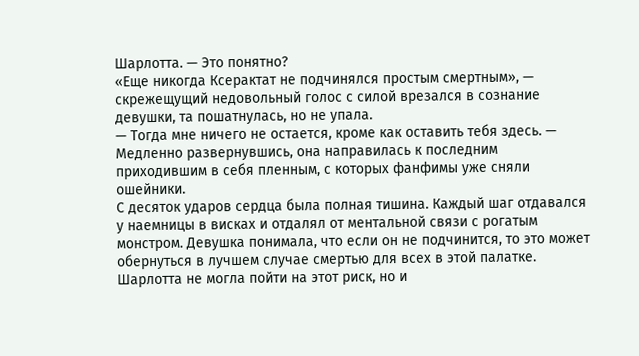Шарлотта. — Это понятно?
«Еще никогда Ксерактат не подчинялся простым смертным», — скрежещущий недовольный голос с силой врезался в сознание девушки, та пошатнулась, но не упала.
— Тогда мне ничего не остается, кроме как оставить тебя здесь. — Медленно развернувшись, она направилась к последним приходившим в себя пленным, с которых фанфимы уже сняли ошейники.
С десяток ударов сердца была полная тишина. Каждый шаг отдавался у наемницы в висках и отдалял от ментальной связи с рогатым монстром. Девушка понимала, что если он не подчинится, то это может обернуться в лучшем случае смертью для всех в этой палатке. Шарлотта не могла пойти на этот риск, но и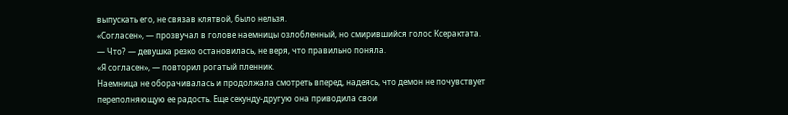выпускать его, не связав клятвой, было нельзя.
«Согласен», — прозвучал в голове наемницы озлобленный, но смирившийся голос Ксерактата.
— Что? — девушка резко остановилась, не веря, что правильно поняла.
«Я согласен», — повторил рогатый пленник.
Наемница не оборачивалась и продолжала смотреть вперед, надеясь, что демон не почувствует переполняющую ее радость. Еще секунду-другую она приводила свои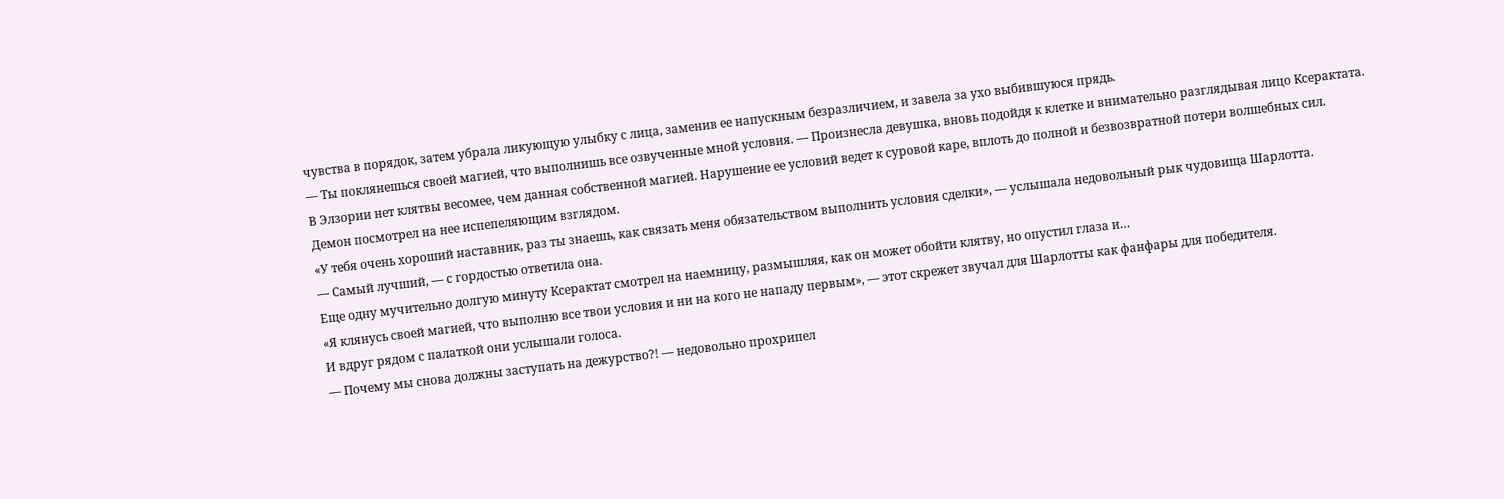чувства в порядок, затем убрала ликующую улыбку с лица, заменив ее напускным безразличием, и завела за ухо выбившуюся прядь.
— Ты поклянешься своей магией, что выполнишь все озвученные мной условия. — Произнесла девушка, вновь подойдя к клетке и внимательно разглядывая лицо Ксерактата.
В Элзории нет клятвы весомее, чем данная собственной магией. Нарушение ее условий ведет к суровой каре, вплоть до полной и безвозвратной потери волшебных сил.
Демон посмотрел на нее испепеляющим взглядом.
«У тебя очень хороший наставник, раз ты знаешь, как связать меня обязательством выполнить условия сделки», — услышала недовольный рык чудовища Шарлотта.
— Самый лучший, — с гордостью ответила она.
Еще одну мучительно долгую минуту Ксерактат смотрел на наемницу, размышляя, как он может обойти клятву, но опустил глаза и…
«Я клянусь своей магией, что выполню все твои условия и ни на кого не нападу первым», — этот скрежет звучал для Шарлотты как фанфары для победителя.
И вдруг рядом с палаткой они услышали голоса.
— Почему мы снова должны заступать на дежурство?! — недовольно прохрипел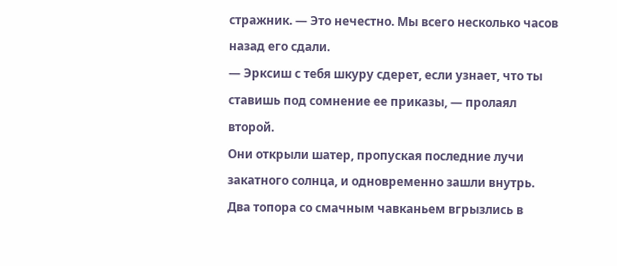стражник. — Это нечестно. Мы всего несколько часов назад его сдали.
— Эрксиш с тебя шкуру сдерет, если узнает, что ты ставишь под сомнение ее приказы, — пролаял второй.
Они открыли шатер, пропуская последние лучи закатного солнца, и одновременно зашли внутрь. Два топора со смачным чавканьем вгрызлись в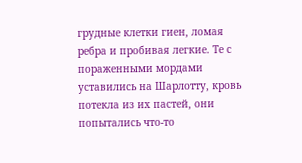грудные клетки гиен, ломая ребра и пробивая легкие. Те с пораженными мордами уставились на Шарлотту, кровь потекла из их пастей, они попытались что-то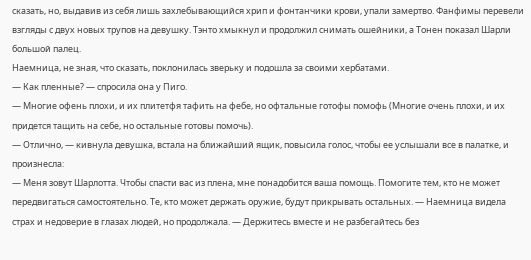сказать, но, выдавив из себя лишь захлебывающийся хрип и фонтанчики крови, упали замертво. Фанфимы перевели взгляды с двух новых трупов на девушку. Тэнто хмыкнул и продолжил снимать ошейники, а Тонен показал Шарли большой палец.
Наемница, не зная, что сказать, поклонилась зверьку и подошла за своими хербатами.
— Как пленные? — спросила она у Пиго.
— Многие офень плохи, и их плитетфя тафить на фебе, но офтальные готофы помофь (Многие очень плохи, и их придется тащить на себе, но остальные готовы помочь).
— Отлично, — кивнула девушка, встала на ближайший ящик, повысила голос, чтобы ее услышали все в палатке, и произнесла:
— Меня зовут Шарлотта. Чтобы спасти вас из плена, мне понадобится ваша помощь. Помогите тем, кто не может передвигаться самостоятельно. Те, кто может держать оружие, будут прикрывать остальных. — Наемница видела страх и недоверие в глазах людей, но продолжала. — Держитесь вместе и не разбегайтесь без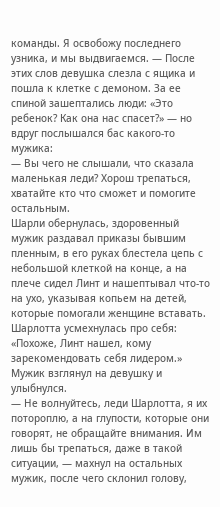команды. Я освобожу последнего узника, и мы выдвигаемся. — После этих слов девушка слезла с ящика и пошла к клетке с демоном. За ее спиной зашептались люди: «Это ребенок? Как она нас спасет?» — но вдруг послышался бас какого-то мужика:
— Вы чего не слышали, что сказала маленькая леди? Хорош трепаться, хватайте кто что сможет и помогите остальным.
Шарли обернулась, здоровенный мужик раздавал приказы бывшим пленным, в его руках блестела цепь с небольшой клеткой на конце, а на плече сидел Линт и нашептывал что-то на ухо, указывая копьем на детей, которые помогали женщине вставать. Шарлотта усмехнулась про себя: «Похоже, Линт нашел, кому зарекомендовать себя лидером.» Мужик взглянул на девушку и улыбнулся.
— Не волнуйтесь, леди Шарлотта, я их потороплю, а на глупости, которые они говорят, не обращайте внимания. Им лишь бы трепаться, даже в такой ситуации, — махнул на остальных мужик, после чего склонил голову,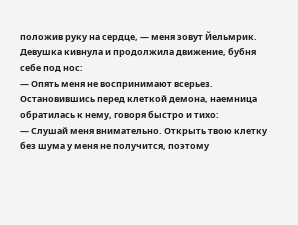положив руку на сердце, — меня зовут Йельмрик.
Девушка кивнула и продолжила движение, бубня себе под нос:
— Опять меня не воспринимают всерьез.
Остановившись перед клеткой демона, наемница обратилась к нему, говоря быстро и тихо:
— Слушай меня внимательно. Открыть твою клетку без шума у меня не получится, поэтому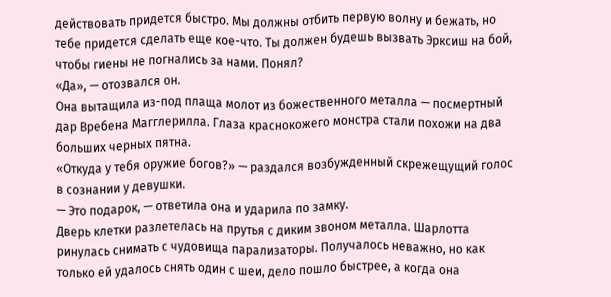действовать придется быстро. Мы должны отбить первую волну и бежать, но тебе придется сделать еще кое-что. Ты должен будешь вызвать Эрксиш на бой, чтобы гиены не погнались за нами. Понял?
«Да», — отозвался он.
Она вытащила из-под плаща молот из божественного металла — посмертный дар Вребена Магглерилла. Глаза краснокожего монстра стали похожи на два больших черных пятна.
«Откуда у тебя оружие богов?» — раздался возбужденный скрежещущий голос в сознании у девушки.
— Это подарок, — ответила она и ударила по замку.
Дверь клетки разлетелась на прутья с диким звоном металла. Шарлотта ринулась снимать с чудовища парализаторы. Получалось неважно, но как только ей удалось снять один с шеи, дело пошло быстрее, а когда она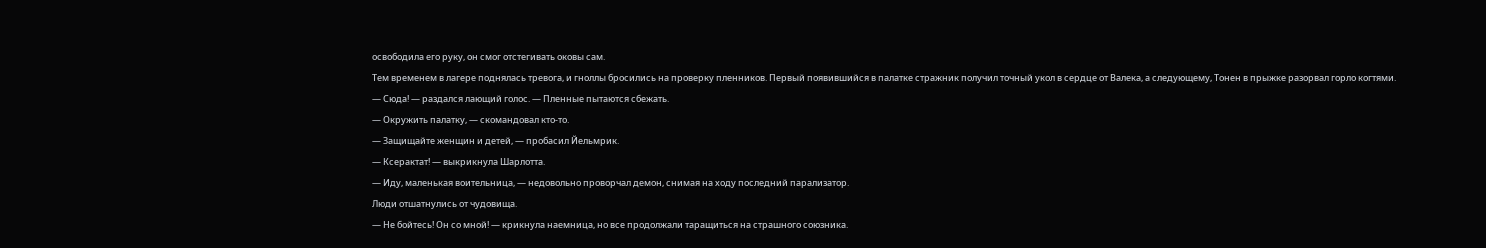освободила его руку, он смог отстегивать оковы сам.
Тем временем в лагере поднялась тревога, и гноллы бросились на проверку пленников. Первый появившийся в палатке стражник получил точный укол в сердце от Валека, а следующему, Тонен в прыжке разорвал горло когтями.
— Сюда! — раздался лающий голос. — Пленные пытаются сбежать.
— Окружить палатку, — скомандовал кто-то.
— Защищайте женщин и детей, — пробасил Йельмрик.
— Ксерактат! — выкрикнула Шарлотта.
— Иду, маленькая воительница, — недовольно проворчал демон, снимая на ходу последний парализатор.
Люди отшатнулись от чудовища.
— Не бойтесь! Он со мной! — крикнула наемница, но все продолжали таращиться на страшного союзника.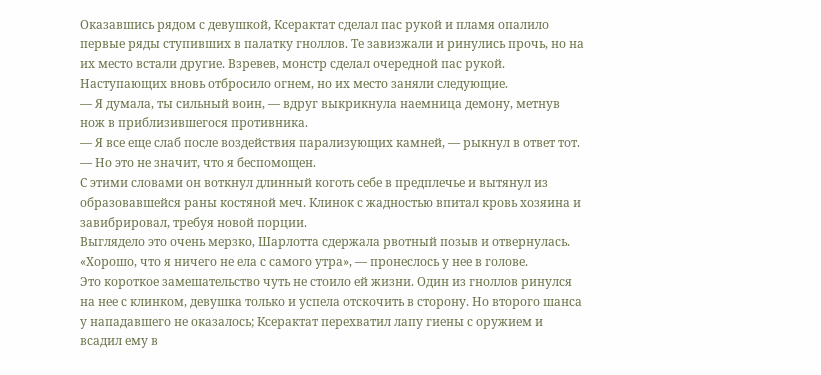Оказавшись рядом с девушкой, Ксерактат сделал пас рукой и пламя опалило первые ряды ступивших в палатку гноллов. Те завизжали и ринулись прочь, но на их место встали другие. Взревев, монстр сделал очередной пас рукой. Наступающих вновь отбросило огнем, но их место заняли следующие.
— Я думала, ты сильный воин, — вдруг выкрикнула наемница демону, метнув нож в приблизившегося противника.
— Я все еще слаб после воздействия парализующих камней, — рыкнул в ответ тот. — Но это не значит, что я беспомощен.
С этими словами он воткнул длинный коготь себе в предплечье и вытянул из образовавшейся раны костяной меч. Клинок с жадностью впитал кровь хозяина и завибрировал, требуя новой порции.
Выглядело это очень мерзко, Шарлотта сдержала рвотный позыв и отвернулась. «Хорошо, что я ничего не ела с самого утра», — пронеслось у нее в голове.
Это короткое замешательство чуть не стоило ей жизни. Один из гноллов ринулся на нее с клинком, девушка только и успела отскочить в сторону. Но второго шанса у нападавшего не оказалось; Ксерактат перехватил лапу гиены с оружием и всадил ему в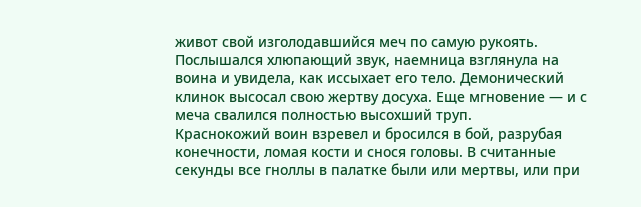живот свой изголодавшийся меч по самую рукоять. Послышался хлюпающий звук, наемница взглянула на воина и увидела, как иссыхает его тело. Демонический клинок высосал свою жертву досуха. Еще мгновение — и с меча свалился полностью высохший труп.
Краснокожий воин взревел и бросился в бой, разрубая конечности, ломая кости и снося головы. В считанные секунды все гноллы в палатке были или мертвы, или при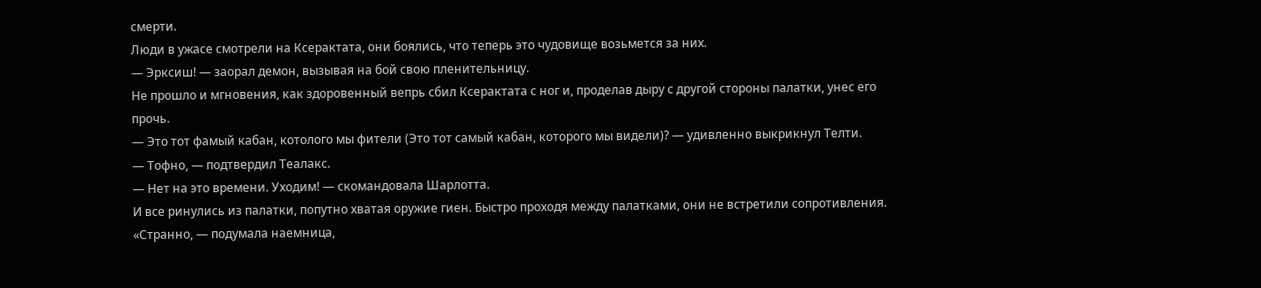смерти.
Люди в ужасе смотрели на Ксерактата, они боялись, что теперь это чудовище возьмется за них.
— Эрксиш! — заорал демон, вызывая на бой свою пленительницу.
Не прошло и мгновения, как здоровенный вепрь сбил Ксерактата с ног и, проделав дыру с другой стороны палатки, унес его прочь.
— Это тот фамый кабан, котолого мы фители (Это тот самый кабан, которого мы видели)? — удивленно выкрикнул Телти.
— Тофно, — подтвердил Теалакс.
— Нет на это времени. Уходим! — скомандовала Шарлотта.
И все ринулись из палатки, попутно хватая оружие гиен. Быстро проходя между палатками, они не встретили сопротивления.
«Странно, — подумала наемница,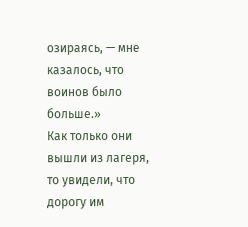озираясь, — мне казалось, что воинов было больше.»
Как только они вышли из лагеря, то увидели, что дорогу им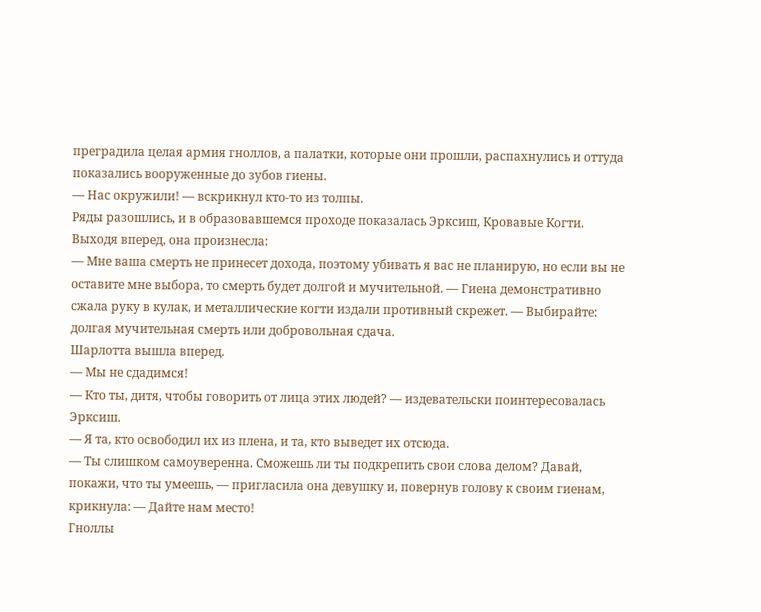преградила целая армия гноллов, а палатки, которые они прошли, распахнулись и оттуда показались вооруженные до зубов гиены.
— Нас окружили! — вскрикнул кто-то из толпы.
Ряды разошлись, и в образовавшемся проходе показалась Эрксиш, Кровавые Когти. Выходя вперед, она произнесла:
— Мне ваша смерть не принесет дохода, поэтому убивать я вас не планирую, но если вы не оставите мне выбора, то смерть будет долгой и мучительной. — Гиена демонстративно сжала руку в кулак, и металлические когти издали противный скрежет. — Выбирайте: долгая мучительная смерть или добровольная сдача.
Шарлотта вышла вперед.
— Мы не сдадимся!
— Кто ты, дитя, чтобы говорить от лица этих людей? — издевательски поинтересовалась Эрксиш.
— Я та, кто освободил их из плена, и та, кто выведет их отсюда.
— Ты слишком самоуверенна. Сможешь ли ты подкрепить свои слова делом? Давай, покажи, что ты умеешь, — пригласила она девушку и, повернув голову к своим гиенам, крикнула: — Дайте нам место!
Гноллы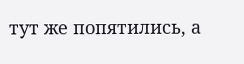тут же попятились, а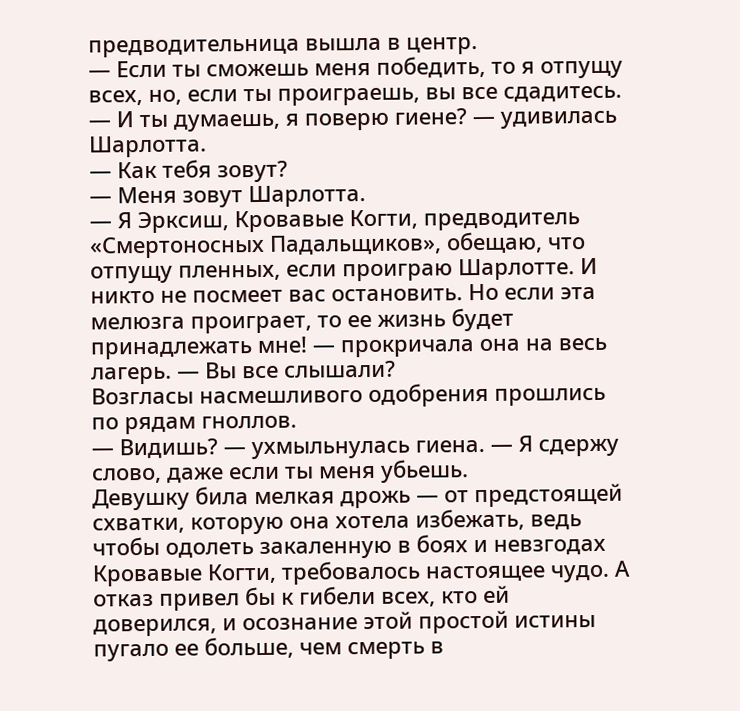предводительница вышла в центр.
— Если ты сможешь меня победить, то я отпущу всех, но, если ты проиграешь, вы все сдадитесь.
— И ты думаешь, я поверю гиене? — удивилась Шарлотта.
— Как тебя зовут?
— Меня зовут Шарлотта.
— Я Эрксиш, Кровавые Когти, предводитель «Смертоносных Падальщиков», обещаю, что отпущу пленных, если проиграю Шарлотте. И никто не посмеет вас остановить. Но если эта мелюзга проиграет, то ее жизнь будет принадлежать мне! — прокричала она на весь лагерь. — Вы все слышали?
Возгласы насмешливого одобрения прошлись по рядам гноллов.
— Видишь? — ухмыльнулась гиена. — Я сдержу слово, даже если ты меня убьешь.
Девушку била мелкая дрожь — от предстоящей схватки, которую она хотела избежать, ведь чтобы одолеть закаленную в боях и невзгодах Кровавые Когти, требовалось настоящее чудо. А отказ привел бы к гибели всех, кто ей доверился, и осознание этой простой истины пугало ее больше, чем смерть в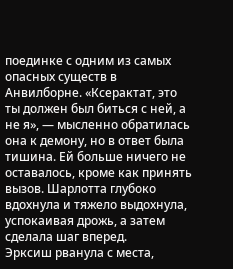поединке с одним из самых опасных существ в Анвилборне. «Ксерактат, это ты должен был биться с ней, а не я», — мысленно обратилась она к демону, но в ответ была тишина. Ей больше ничего не оставалось, кроме как принять вызов. Шарлотта глубоко вдохнула и тяжело выдохнула, успокаивая дрожь, а затем сделала шаг вперед.
Эрксиш рванула с места,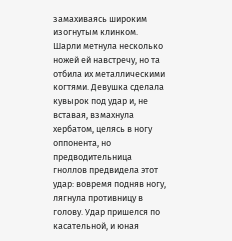замахиваясь широким изогнутым клинком.
Шарли метнула несколько ножей ей навстречу, но та отбила их металлическими когтями. Девушка сделала кувырок под удар и, не вставая, взмахнула хербатом, целясь в ногу оппонента, но предводительница гноллов предвидела этот удар: вовремя подняв ногу, лягнула противницу в голову. Удар пришелся по касательной, и юная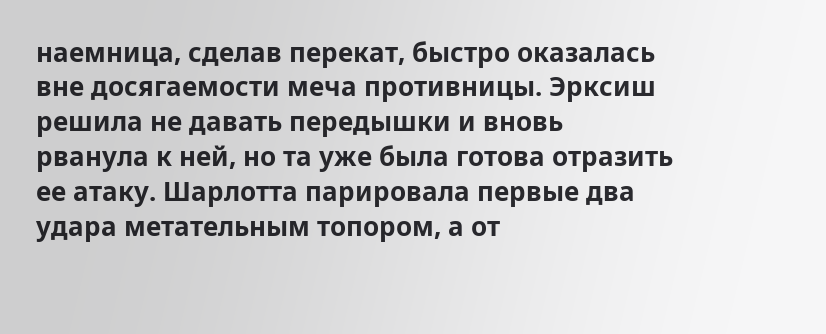наемница, сделав перекат, быстро оказалась вне досягаемости меча противницы. Эрксиш решила не давать передышки и вновь рванула к ней, но та уже была готова отразить ее атаку. Шарлотта парировала первые два удара метательным топором, а от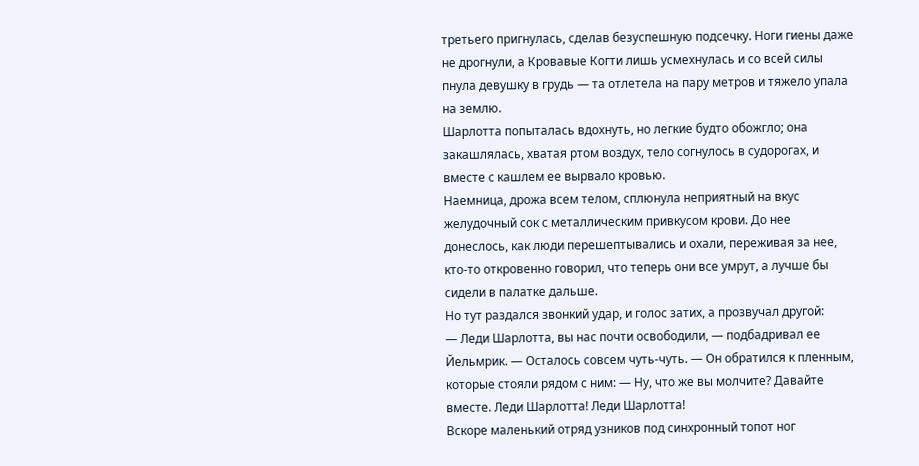третьего пригнулась, сделав безуспешную подсечку. Ноги гиены даже не дрогнули, а Кровавые Когти лишь усмехнулась и со всей силы пнула девушку в грудь — та отлетела на пару метров и тяжело упала на землю.
Шарлотта попыталась вдохнуть, но легкие будто обожгло; она закашлялась, хватая ртом воздух, тело согнулось в судорогах, и вместе с кашлем ее вырвало кровью.
Наемница, дрожа всем телом, сплюнула неприятный на вкус желудочный сок с металлическим привкусом крови. До нее донеслось, как люди перешептывались и охали, переживая за нее, кто-то откровенно говорил, что теперь они все умрут, а лучше бы сидели в палатке дальше.
Но тут раздался звонкий удар, и голос затих, а прозвучал другой:
— Леди Шарлотта, вы нас почти освободили, — подбадривал ее Йельмрик. — Осталось совсем чуть-чуть. — Он обратился к пленным, которые стояли рядом с ним: — Ну, что же вы молчите? Давайте вместе. Леди Шарлотта! Леди Шарлотта!
Вскоре маленький отряд узников под синхронный топот ног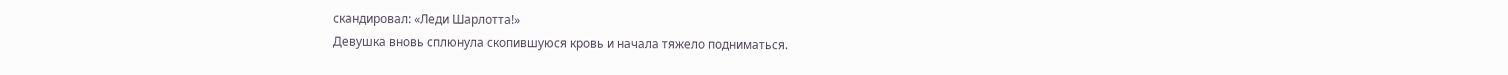скандировал: «Леди Шарлотта!»
Девушка вновь сплюнула скопившуюся кровь и начала тяжело подниматься.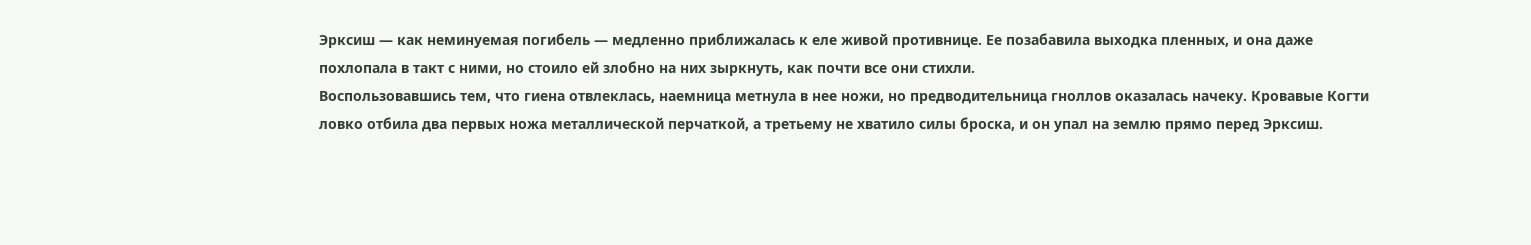Эрксиш — как неминуемая погибель — медленно приближалась к еле живой противнице. Ее позабавила выходка пленных, и она даже похлопала в такт с ними, но стоило ей злобно на них зыркнуть, как почти все они стихли.
Воспользовавшись тем, что гиена отвлеклась, наемница метнула в нее ножи, но предводительница гноллов оказалась начеку. Кровавые Когти ловко отбила два первых ножа металлической перчаткой, а третьему не хватило силы броска, и он упал на землю прямо перед Эрксиш.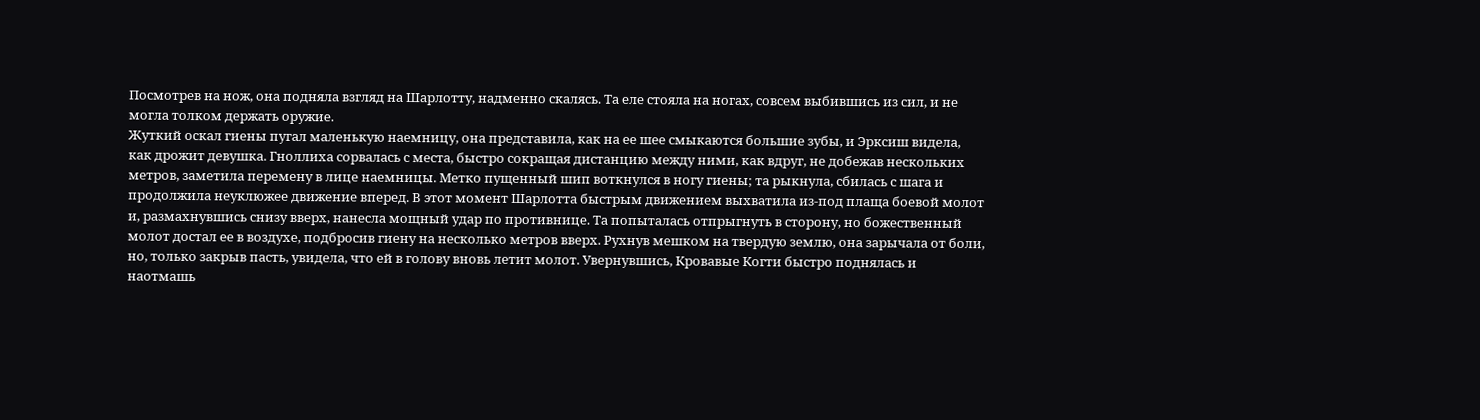Посмотрев на нож, она подняла взгляд на Шарлотту, надменно скалясь. Та еле стояла на ногах, совсем выбившись из сил, и не могла толком держать оружие.
Жуткий оскал гиены пугал маленькую наемницу, она представила, как на ее шее смыкаются большие зубы, и Эрксиш видела, как дрожит девушка. Гноллиха сорвалась с места, быстро сокращая дистанцию между ними, как вдруг, не добежав нескольких метров, заметила перемену в лице наемницы. Метко пущенный шип воткнулся в ногу гиены; та рыкнула, сбилась с шага и продолжила неуклюжее движение вперед. В этот момент Шарлотта быстрым движением выхватила из-под плаща боевой молот и, размахнувшись снизу вверх, нанесла мощный удар по противнице. Та попыталась отпрыгнуть в сторону, но божественный молот достал ее в воздухе, подбросив гиену на несколько метров вверх. Рухнув мешком на твердую землю, она зарычала от боли, но, только закрыв пасть, увидела, что ей в голову вновь летит молот. Увернувшись, Кровавые Когти быстро поднялась и наотмашь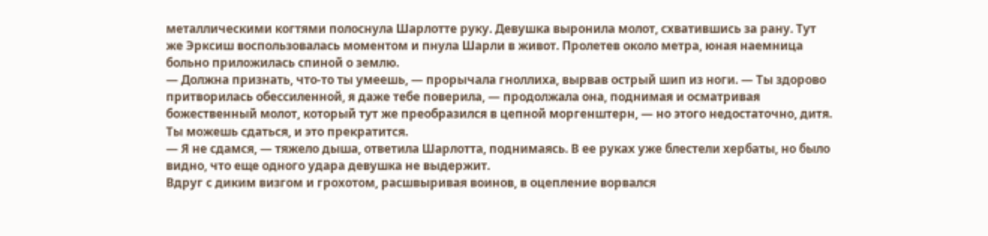металлическими когтями полоснула Шарлотте руку. Девушка выронила молот, схватившись за рану. Тут же Эрксиш воспользовалась моментом и пнула Шарли в живот. Пролетев около метра, юная наемница больно приложилась спиной о землю.
— Должна признать, что-то ты умеешь, — прорычала гноллиха, вырвав острый шип из ноги. — Ты здорово притворилась обессиленной, я даже тебе поверила, — продолжала она, поднимая и осматривая божественный молот, который тут же преобразился в цепной моргенштерн, — но этого недостаточно, дитя. Ты можешь сдаться, и это прекратится.
— Я не сдамся, — тяжело дыша, ответила Шарлотта, поднимаясь. В ее руках уже блестели хербаты, но было видно, что еще одного удара девушка не выдержит.
Вдруг с диким визгом и грохотом, расшвыривая воинов, в оцепление ворвался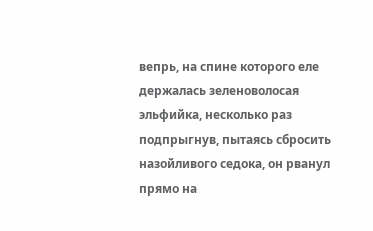вепрь, на спине которого еле держалась зеленоволосая эльфийка, несколько раз подпрыгнув, пытаясь сбросить назойливого седока, он рванул прямо на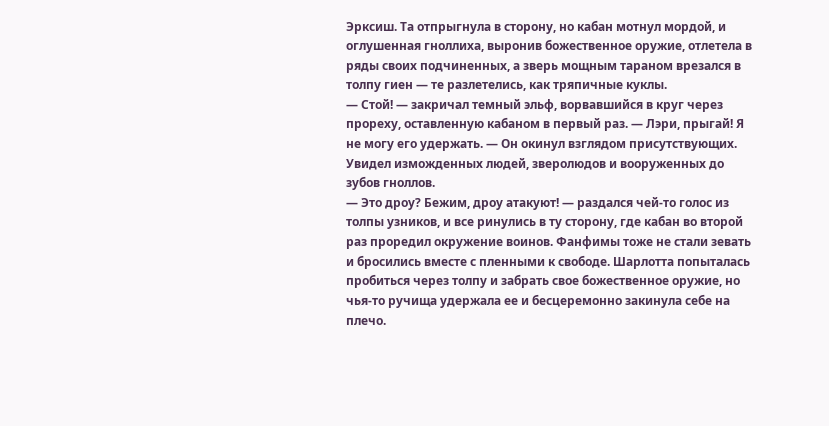Эрксиш. Та отпрыгнула в сторону, но кабан мотнул мордой, и оглушенная гноллиха, выронив божественное оружие, отлетела в ряды своих подчиненных, а зверь мощным тараном врезался в толпу гиен — те разлетелись, как тряпичные куклы.
— Стой! — закричал темный эльф, ворвавшийся в круг через прореху, оставленную кабаном в первый раз. — Лэри, прыгай! Я не могу его удержать. — Он окинул взглядом присутствующих. Увидел изможденных людей, зверолюдов и вооруженных до зубов гноллов.
— Это дроу? Бежим, дроу атакуют! — раздался чей-то голос из толпы узников, и все ринулись в ту сторону, где кабан во второй раз проредил окружение воинов. Фанфимы тоже не стали зевать и бросились вместе с пленными к свободе. Шарлотта попыталась пробиться через толпу и забрать свое божественное оружие, но чья-то ручища удержала ее и бесцеремонно закинула себе на плечо.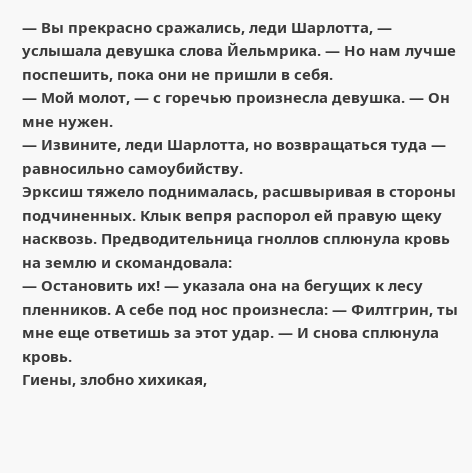— Вы прекрасно сражались, леди Шарлотта, — услышала девушка слова Йельмрика. — Но нам лучше поспешить, пока они не пришли в себя.
— Мой молот, — с горечью произнесла девушка. — Он мне нужен.
— Извините, леди Шарлотта, но возвращаться туда — равносильно самоубийству.
Эрксиш тяжело поднималась, расшвыривая в стороны подчиненных. Клык вепря распорол ей правую щеку насквозь. Предводительница гноллов сплюнула кровь на землю и скомандовала:
— Остановить их! — указала она на бегущих к лесу пленников. А себе под нос произнесла: — Филтгрин, ты мне еще ответишь за этот удар. — И снова сплюнула кровь.
Гиены, злобно хихикая,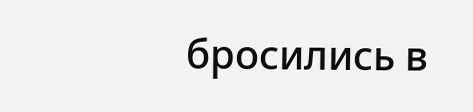бросились в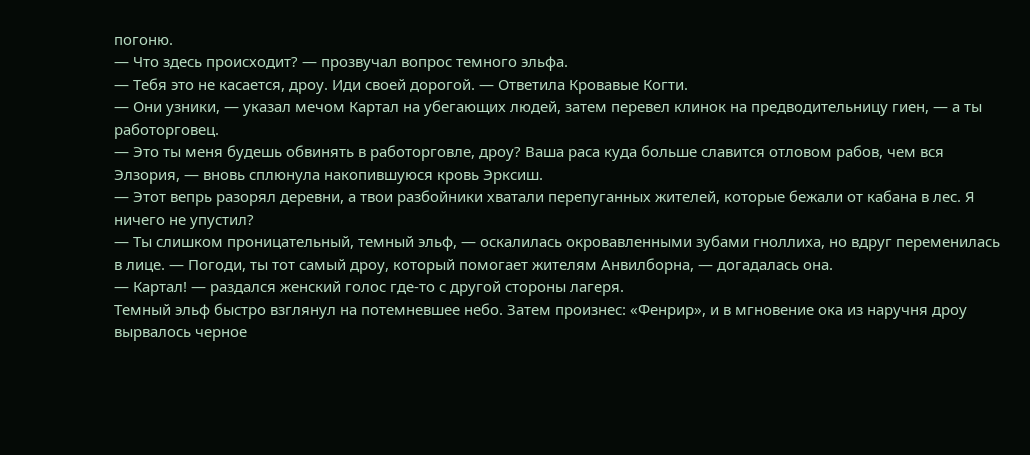погоню.
— Что здесь происходит? — прозвучал вопрос темного эльфа.
— Тебя это не касается, дроу. Иди своей дорогой. — Ответила Кровавые Когти.
— Они узники, — указал мечом Картал на убегающих людей, затем перевел клинок на предводительницу гиен, — а ты работорговец.
— Это ты меня будешь обвинять в работорговле, дроу? Ваша раса куда больше славится отловом рабов, чем вся Элзория, — вновь сплюнула накопившуюся кровь Эрксиш.
— Этот вепрь разорял деревни, а твои разбойники хватали перепуганных жителей, которые бежали от кабана в лес. Я ничего не упустил?
— Ты слишком проницательный, темный эльф, — оскалилась окровавленными зубами гноллиха, но вдруг переменилась в лице. — Погоди, ты тот самый дроу, который помогает жителям Анвилборна, — догадалась она.
— Картал! — раздался женский голос где-то с другой стороны лагеря.
Темный эльф быстро взглянул на потемневшее небо. Затем произнес: «Фенрир», и в мгновение ока из наручня дроу вырвалось черное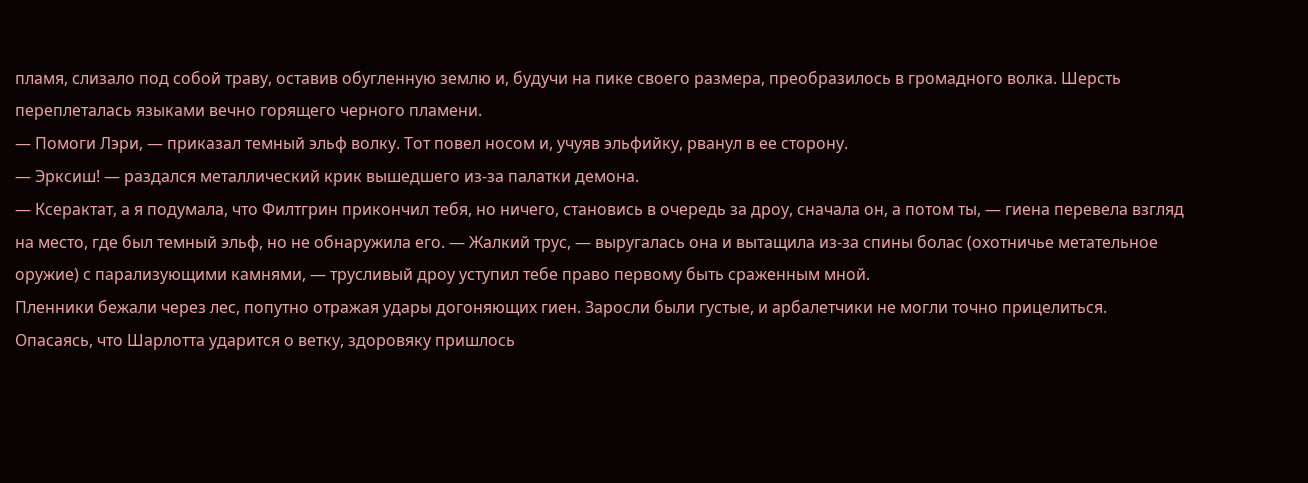пламя, слизало под собой траву, оставив обугленную землю и, будучи на пике своего размера, преобразилось в громадного волка. Шерсть переплеталась языками вечно горящего черного пламени.
— Помоги Лэри, — приказал темный эльф волку. Тот повел носом и, учуяв эльфийку, рванул в ее сторону.
— Эрксиш! — раздался металлический крик вышедшего из-за палатки демона.
— Ксерактат, а я подумала, что Филтгрин прикончил тебя, но ничего, становись в очередь за дроу, сначала он, а потом ты, — гиена перевела взгляд на место, где был темный эльф, но не обнаружила его. — Жалкий трус, — выругалась она и вытащила из-за спины болас (охотничье метательное оружие) с парализующими камнями, — трусливый дроу уступил тебе право первому быть сраженным мной.
Пленники бежали через лес, попутно отражая удары догоняющих гиен. Заросли были густые, и арбалетчики не могли точно прицелиться.
Опасаясь, что Шарлотта ударится о ветку, здоровяку пришлось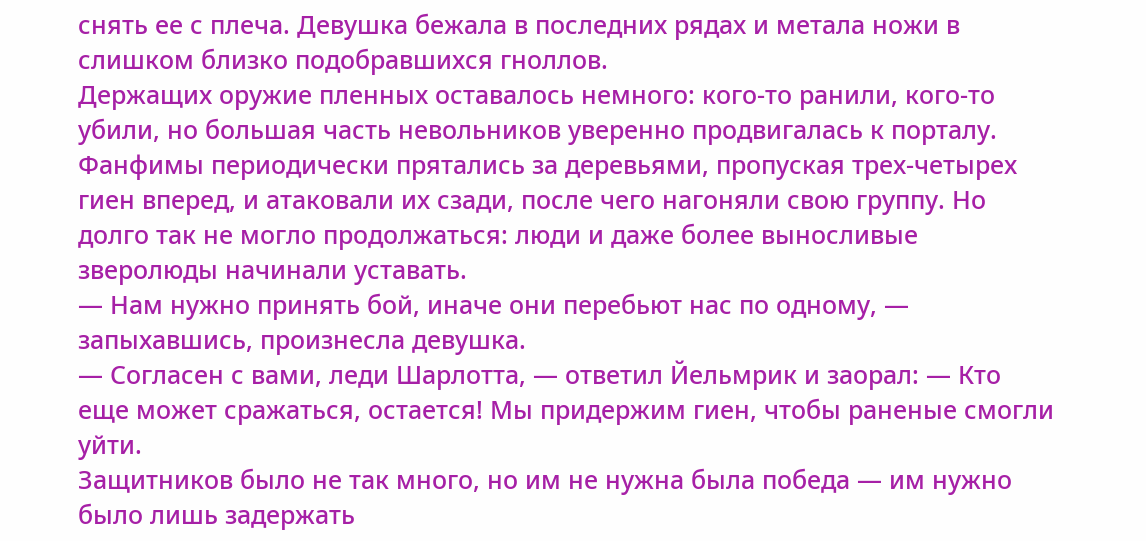снять ее с плеча. Девушка бежала в последних рядах и метала ножи в слишком близко подобравшихся гноллов.
Держащих оружие пленных оставалось немного: кого-то ранили, кого-то убили, но большая часть невольников уверенно продвигалась к порталу.
Фанфимы периодически прятались за деревьями, пропуская трех-четырех гиен вперед, и атаковали их сзади, после чего нагоняли свою группу. Но долго так не могло продолжаться: люди и даже более выносливые зверолюды начинали уставать.
— Нам нужно принять бой, иначе они перебьют нас по одному, — запыхавшись, произнесла девушка.
— Согласен с вами, леди Шарлотта, — ответил Йельмрик и заорал: — Кто еще может сражаться, остается! Мы придержим гиен, чтобы раненые смогли уйти.
Защитников было не так много, но им не нужна была победа — им нужно было лишь задержать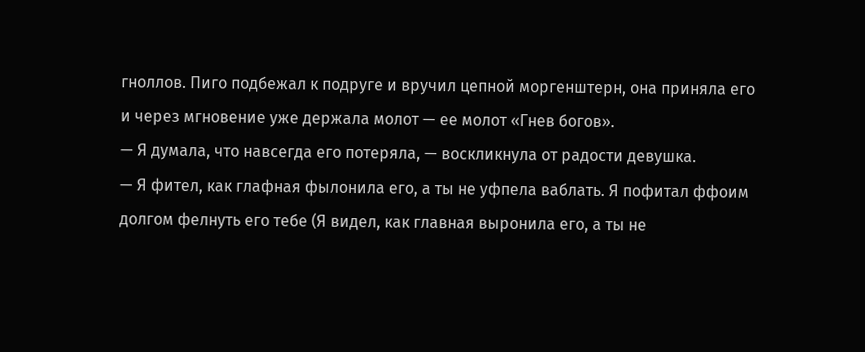гноллов. Пиго подбежал к подруге и вручил цепной моргенштерн, она приняла его и через мгновение уже держала молот — ее молот «Гнев богов».
— Я думала, что навсегда его потеряла, — воскликнула от радости девушка.
— Я фител, как глафная фылонила его, а ты не уфпела ваблать. Я пофитал ффоим долгом фелнуть его тебе (Я видел, как главная выронила его, а ты не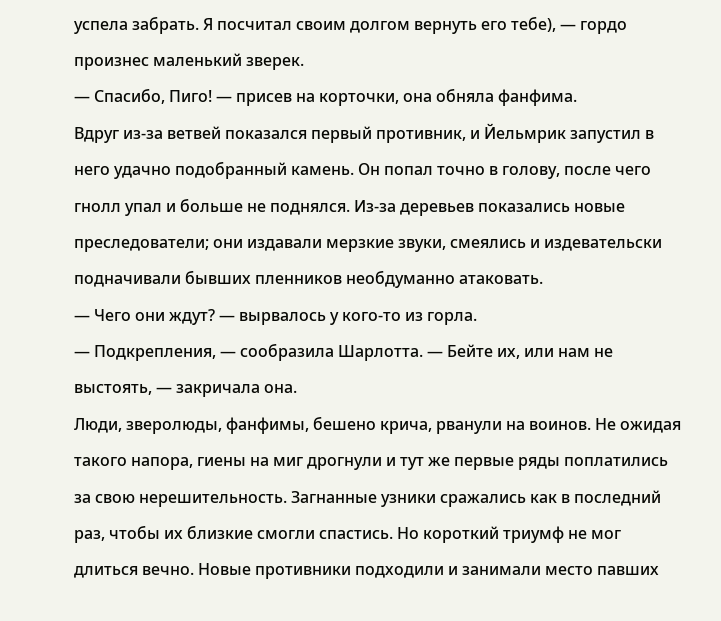успела забрать. Я посчитал своим долгом вернуть его тебе), — гордо произнес маленький зверек.
— Спасибо, Пиго! — присев на корточки, она обняла фанфима.
Вдруг из-за ветвей показался первый противник, и Йельмрик запустил в него удачно подобранный камень. Он попал точно в голову, после чего гнолл упал и больше не поднялся. Из-за деревьев показались новые преследователи; они издавали мерзкие звуки, смеялись и издевательски подначивали бывших пленников необдуманно атаковать.
— Чего они ждут? — вырвалось у кого-то из горла.
— Подкрепления, — сообразила Шарлотта. — Бейте их, или нам не выстоять, — закричала она.
Люди, зверолюды, фанфимы, бешено крича, рванули на воинов. Не ожидая такого напора, гиены на миг дрогнули и тут же первые ряды поплатились за свою нерешительность. Загнанные узники сражались как в последний раз, чтобы их близкие смогли спастись. Но короткий триумф не мог длиться вечно. Новые противники подходили и занимали место павших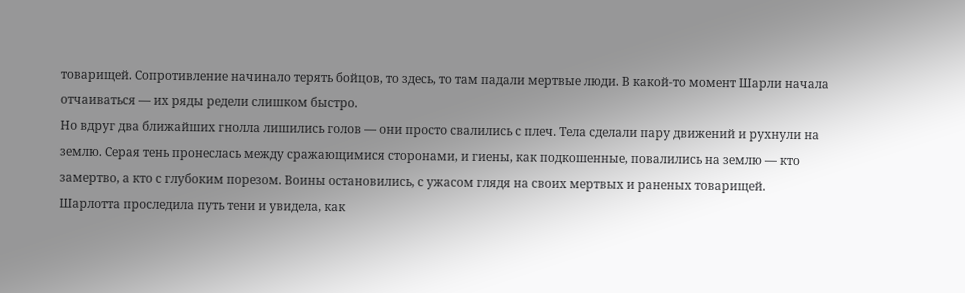товарищей. Сопротивление начинало терять бойцов, то здесь, то там падали мертвые люди. В какой-то момент Шарли начала отчаиваться — их ряды редели слишком быстро.
Но вдруг два ближайших гнолла лишились голов — они просто свалились с плеч. Тела сделали пару движений и рухнули на землю. Серая тень пронеслась между сражающимися сторонами, и гиены, как подкошенные, повалились на землю — кто замертво, а кто с глубоким порезом. Воины остановились, с ужасом глядя на своих мертвых и раненых товарищей.
Шарлотта проследила путь тени и увидела, как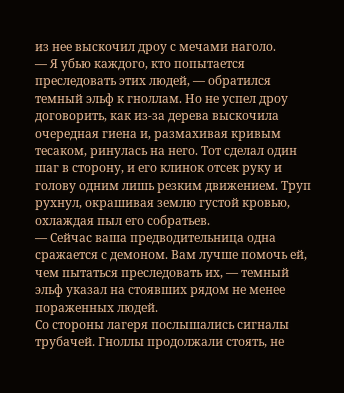из нее выскочил дроу с мечами наголо.
— Я убью каждого, кто попытается преследовать этих людей, — обратился темный эльф к гноллам. Но не успел дроу договорить, как из-за дерева выскочила очередная гиена и, размахивая кривым тесаком, ринулась на него. Тот сделал один шаг в сторону, и его клинок отсек руку и голову одним лишь резким движением. Труп рухнул, окрашивая землю густой кровью, охлаждая пыл его собратьев.
— Сейчас ваша предводительница одна сражается с демоном. Вам лучше помочь ей, чем пытаться преследовать их, — темный эльф указал на стоявших рядом не менее пораженных людей.
Со стороны лагеря послышались сигналы трубачей. Гноллы продолжали стоять, не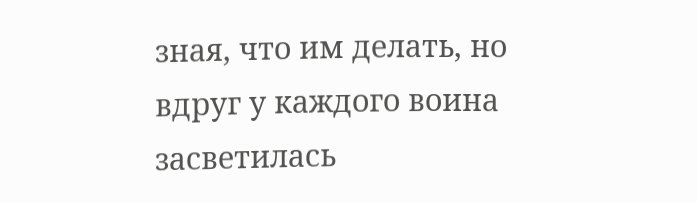зная, что им делать, но вдруг у каждого воина засветилась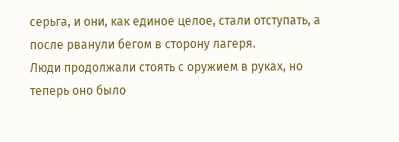серьга, и они, как единое целое, стали отступать, а после рванули бегом в сторону лагеря.
Люди продолжали стоять с оружием в руках, но теперь оно было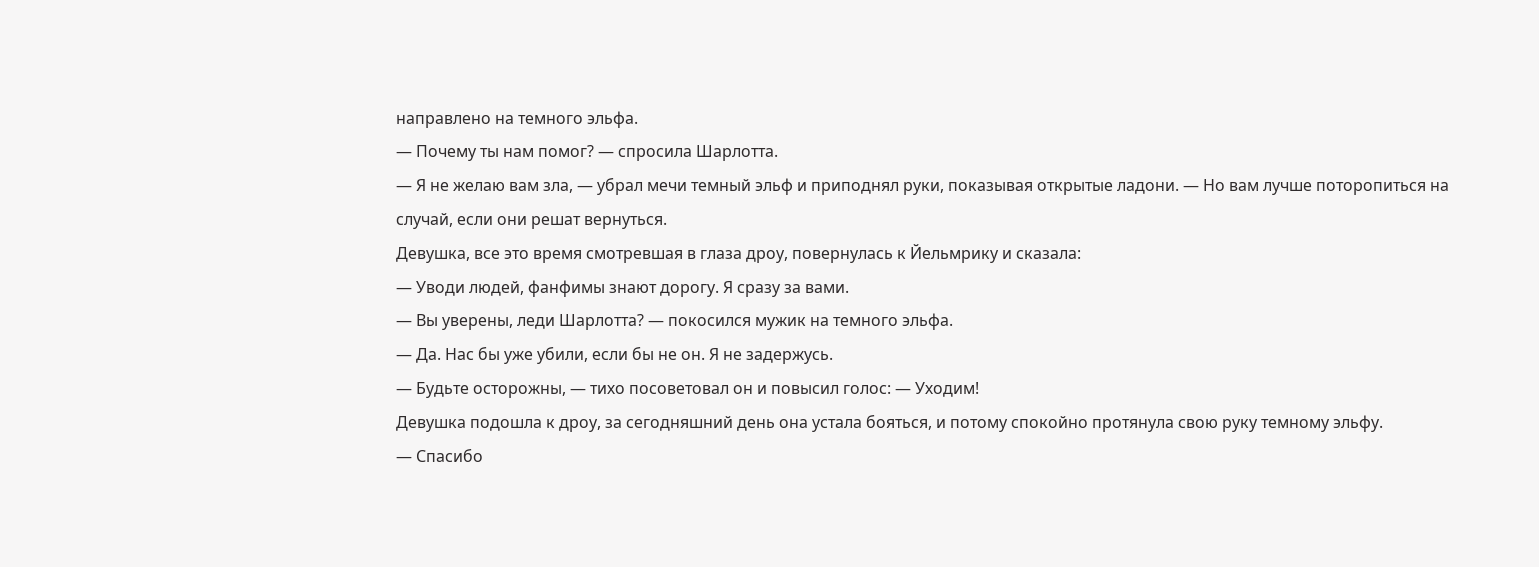направлено на темного эльфа.
— Почему ты нам помог? — спросила Шарлотта.
— Я не желаю вам зла, — убрал мечи темный эльф и приподнял руки, показывая открытые ладони. — Но вам лучше поторопиться на случай, если они решат вернуться.
Девушка, все это время смотревшая в глаза дроу, повернулась к Йельмрику и сказала:
— Уводи людей, фанфимы знают дорогу. Я сразу за вами.
— Вы уверены, леди Шарлотта? — покосился мужик на темного эльфа.
— Да. Нас бы уже убили, если бы не он. Я не задержусь.
— Будьте осторожны, — тихо посоветовал он и повысил голос: — Уходим!
Девушка подошла к дроу, за сегодняшний день она устала бояться, и потому спокойно протянула свою руку темному эльфу.
— Спасибо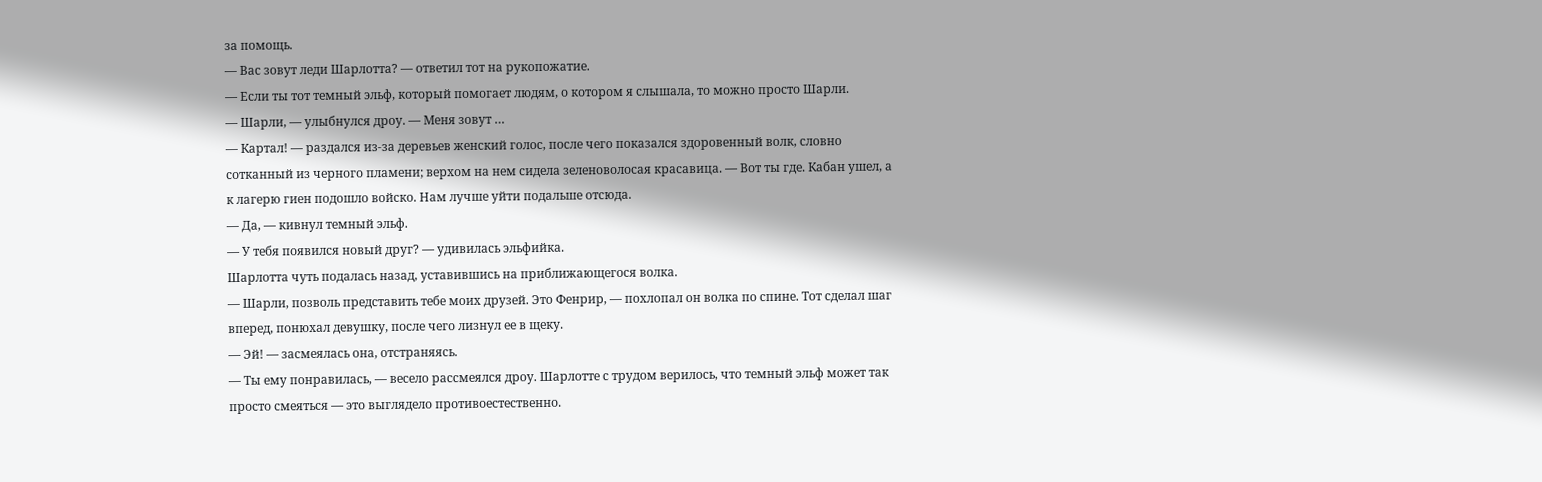за помощь.
— Вас зовут леди Шарлотта? — ответил тот на рукопожатие.
— Если ты тот темный эльф, который помогает людям, о котором я слышала, то можно просто Шарли.
— Шарли, — улыбнулся дроу. — Меня зовут …
— Картал! — раздался из-за деревьев женский голос, после чего показался здоровенный волк, словно сотканный из черного пламени; верхом на нем сидела зеленоволосая красавица. — Вот ты где. Кабан ушел, а к лагерю гиен подошло войско. Нам лучше уйти подальше отсюда.
— Да, — кивнул темный эльф.
— У тебя появился новый друг? — удивилась эльфийка.
Шарлотта чуть подалась назад, уставившись на приближающегося волка.
— Шарли, позволь представить тебе моих друзей. Это Фенрир, — похлопал он волка по спине. Тот сделал шаг вперед, понюхал девушку, после чего лизнул ее в щеку.
— Эй! — засмеялась она, отстраняясь.
— Ты ему понравилась, — весело рассмеялся дроу. Шарлотте с трудом верилось, что темный эльф может так просто смеяться — это выглядело противоестественно.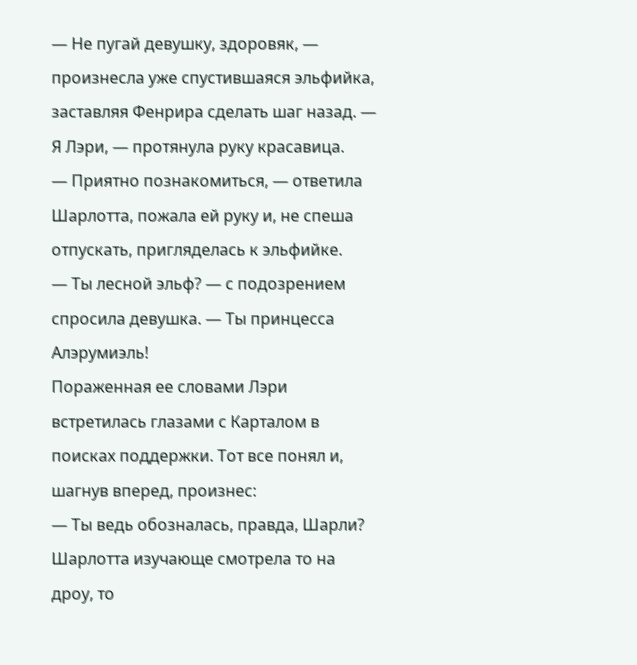— Не пугай девушку, здоровяк, — произнесла уже спустившаяся эльфийка, заставляя Фенрира сделать шаг назад. — Я Лэри, — протянула руку красавица.
— Приятно познакомиться, — ответила Шарлотта, пожала ей руку и, не спеша отпускать, пригляделась к эльфийке.
— Ты лесной эльф? — с подозрением спросила девушка. — Ты принцесса Алэрумиэль!
Пораженная ее словами Лэри встретилась глазами с Карталом в поисках поддержки. Тот все понял и, шагнув вперед, произнес:
— Ты ведь обозналась, правда, Шарли?
Шарлотта изучающе смотрела то на дроу, то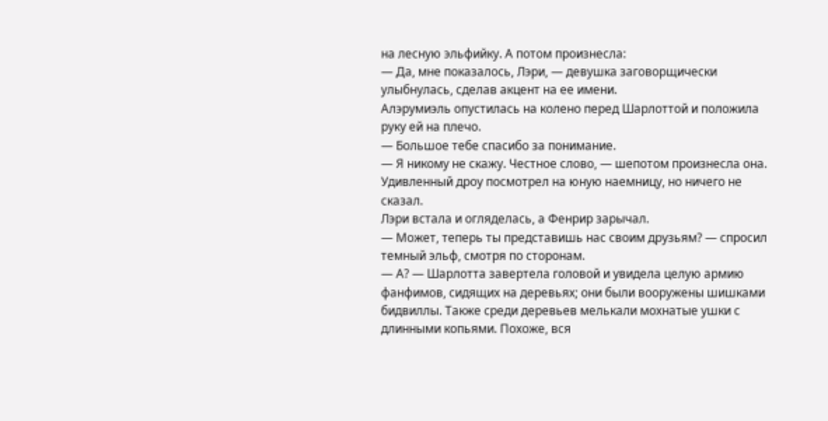на лесную эльфийку. А потом произнесла:
— Да, мне показалось, Лэри, — девушка заговорщически улыбнулась, сделав акцент на ее имени.
Алэрумиэль опустилась на колено перед Шарлоттой и положила руку ей на плечо.
— Большое тебе спасибо за понимание.
— Я никому не скажу. Честное слово, — шепотом произнесла она.
Удивленный дроу посмотрел на юную наемницу, но ничего не сказал.
Лэри встала и огляделась, а Фенрир зарычал.
— Может, теперь ты представишь нас своим друзьям? — спросил темный эльф, смотря по сторонам.
— А? — Шарлотта завертела головой и увидела целую армию фанфимов, сидящих на деревьях; они были вооружены шишками бидвиллы. Также среди деревьев мелькали мохнатые ушки с длинными копьями. Похоже, вся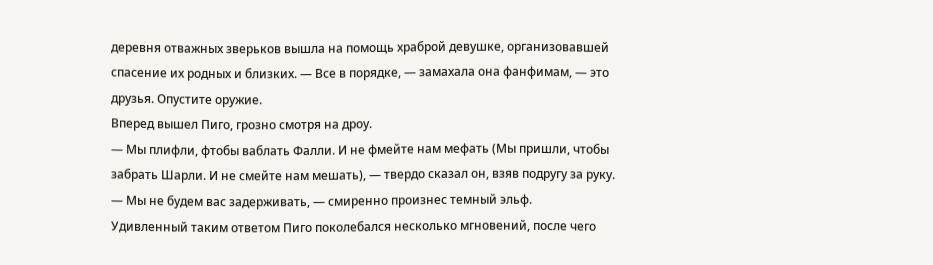деревня отважных зверьков вышла на помощь храброй девушке, организовавшей спасение их родных и близких. — Все в порядке, — замахала она фанфимам, — это друзья. Опустите оружие.
Вперед вышел Пиго, грозно смотря на дроу.
— Мы плифли, фтобы ваблать Фалли. И не фмейте нам мефать (Мы пришли, чтобы забрать Шарли. И не смейте нам мешать), — твердо сказал он, взяв подругу за руку.
— Мы не будем вас задерживать, — смиренно произнес темный эльф.
Удивленный таким ответом Пиго поколебался несколько мгновений, после чего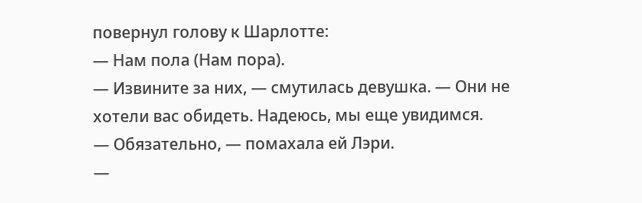повернул голову к Шарлотте:
— Нам пола (Нам пора).
— Извините за них, — смутилась девушка. — Они не хотели вас обидеть. Надеюсь, мы еще увидимся.
— Обязательно, — помахала ей Лэри.
—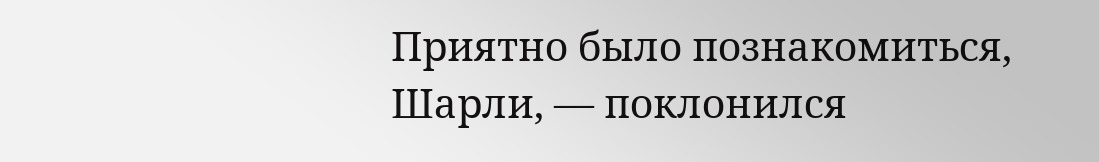Приятно было познакомиться, Шарли, — поклонился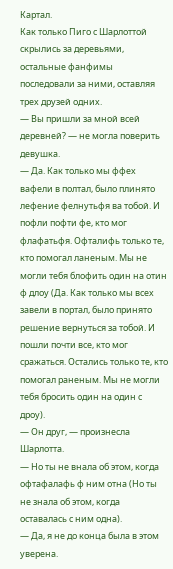Картал.
Как только Пиго с Шарлоттой скрылись за деревьями, остальные фанфимы последовали за ними, оставляя трех друзей одних.
— Вы пришли за мной всей деревней? — не могла поверить девушка.
— Да. Как только мы ффех вафели в полтал, было плинято лефение фелнутьфя ва тобой. И пофли пофти фе, кто мог флафатьфя. Офталифь только те, кто помогал ланеным. Мы не могли тебя блофить один на отин ф длоу (Да. Как только мы всех завели в портал, было принято решение вернуться за тобой. И пошли почти все, кто мог сражаться. Остались только те, кто помогал раненым. Мы не могли тебя бросить один на один с дроу).
— Он друг, — произнесла Шарлотта.
— Но ты не внала об этом, когда офтафалафь ф ним отна (Но ты не знала об этом, когда оставалась с ним одна).
— Да, я не до конца была в этом уверена.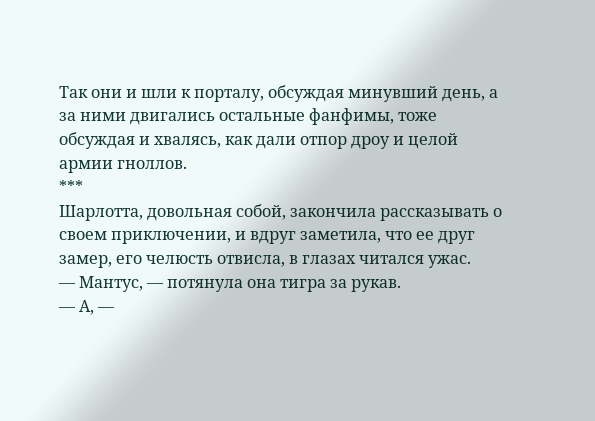Так они и шли к порталу, обсуждая минувший день, а за ними двигались остальные фанфимы, тоже обсуждая и хвалясь, как дали отпор дроу и целой армии гноллов.
***
Шарлотта, довольная собой, закончила рассказывать о своем приключении, и вдруг заметила, что ее друг замер, его челюсть отвисла, в глазах читался ужас.
— Мантус, — потянула она тигра за рукав.
— А, —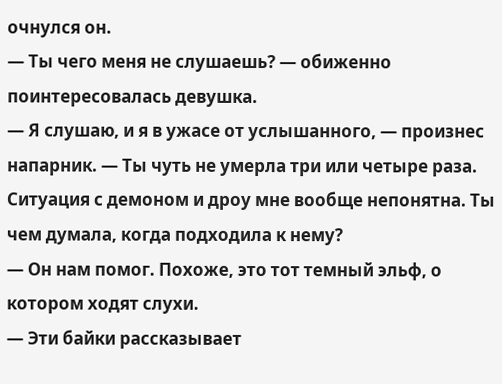очнулся он.
— Ты чего меня не слушаешь? — обиженно поинтересовалась девушка.
— Я слушаю, и я в ужасе от услышанного, — произнес напарник. — Ты чуть не умерла три или четыре раза. Ситуация с демоном и дроу мне вообще непонятна. Ты чем думала, когда подходила к нему?
— Он нам помог. Похоже, это тот темный эльф, о котором ходят слухи.
— Эти байки рассказывает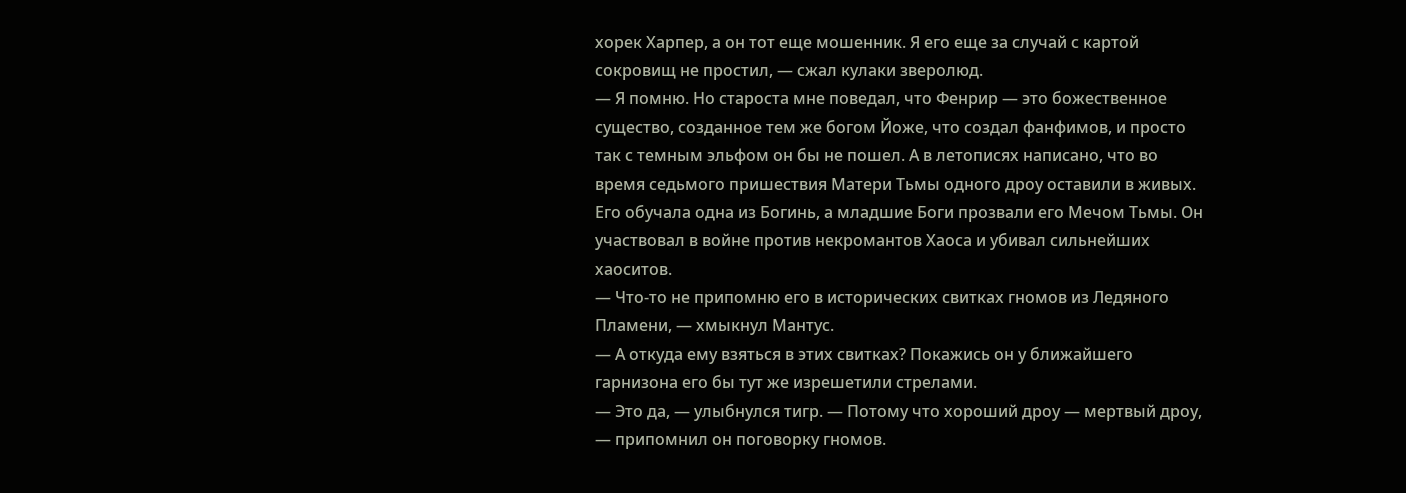хорек Харпер, а он тот еще мошенник. Я его еще за случай с картой сокровищ не простил, — сжал кулаки зверолюд.
— Я помню. Но староста мне поведал, что Фенрир — это божественное существо, созданное тем же богом Йоже, что создал фанфимов, и просто так с темным эльфом он бы не пошел. А в летописях написано, что во время седьмого пришествия Матери Тьмы одного дроу оставили в живых. Его обучала одна из Богинь, а младшие Боги прозвали его Мечом Тьмы. Он участвовал в войне против некромантов Хаоса и убивал сильнейших хаоситов.
— Что-то не припомню его в исторических свитках гномов из Ледяного Пламени, — хмыкнул Мантус.
— А откуда ему взяться в этих свитках? Покажись он у ближайшего гарнизона его бы тут же изрешетили стрелами.
— Это да, — улыбнулся тигр. — Потому что хороший дроу — мертвый дроу, — припомнил он поговорку гномов.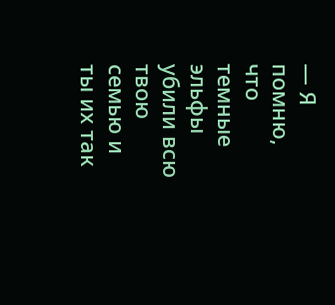— Я помню, что темные эльфы убили всю твою семью и ты их так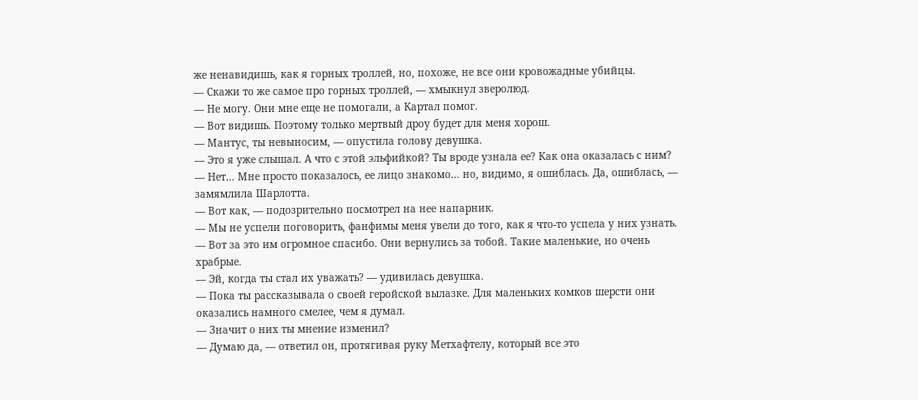же ненавидишь, как я горных троллей, но, похоже, не все они кровожадные убийцы.
— Скажи то же самое про горных троллей, — хмыкнул зверолюд.
— Не могу. Они мне еще не помогали, а Картал помог.
— Вот видишь. Поэтому только мертвый дроу будет для меня хорош.
— Мантус, ты невыносим, — опустила голову девушка.
— Это я уже слышал. А что с этой эльфийкой? Ты вроде узнала ее? Как она оказалась с ним?
— Нет… Мне просто показалось, ее лицо знакомо… но, видимо, я ошиблась. Да, ошиблась, — замямлила Шарлотта.
— Вот как, — подозрительно посмотрел на нее напарник.
— Мы не успели поговорить, фанфимы меня увели до того, как я что-то успела у них узнать.
— Вот за это им огромное спасибо. Они вернулись за тобой. Такие маленькие, но очень храбрые.
— Эй, когда ты стал их уважать? — удивилась девушка.
— Пока ты рассказывала о своей геройской вылазке. Для маленьких комков шерсти они оказались намного смелее, чем я думал.
— Значит о них ты мнение изменил?
— Думаю да, — ответил он, протягивая руку Метхафтелу, который все это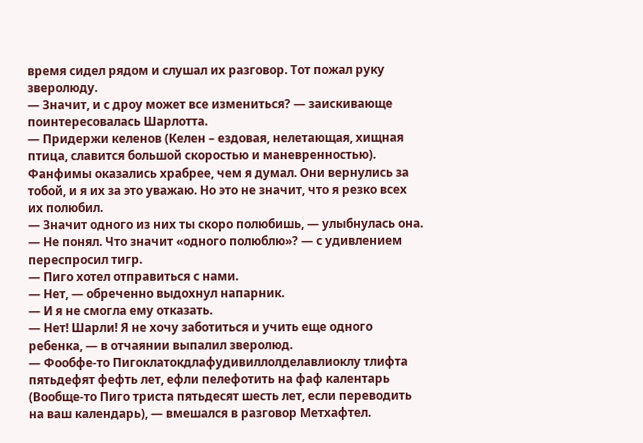время сидел рядом и слушал их разговор. Тот пожал руку зверолюду.
— Значит, и с дроу может все измениться? — заискивающе поинтересовалась Шарлотта.
— Придержи келенов (Келен – ездовая, нелетающая, хищная птица, славится большой скоростью и маневренностью). Фанфимы оказались храбрее, чем я думал. Они вернулись за тобой, и я их за это уважаю. Но это не значит, что я резко всех их полюбил.
— Значит одного из них ты скоро полюбишь, — улыбнулась она.
— Не понял. Что значит «одного полюблю»? — с удивлением переспросил тигр.
— Пиго хотел отправиться с нами.
— Нет, — обреченно выдохнул напарник.
— И я не смогла ему отказать.
— Нет! Шарли! Я не хочу заботиться и учить еще одного ребенка, — в отчаянии выпалил зверолюд.
— Фообфе-то Пигоклатокдлафудивиллолделавлиоклу тлифта пятьдефят фефть лет, ефли пелефотить на фаф калентарь (Вообще-то Пиго триста пятьдесят шесть лет, если переводить на ваш календарь), — вмешался в разговор Метхафтел.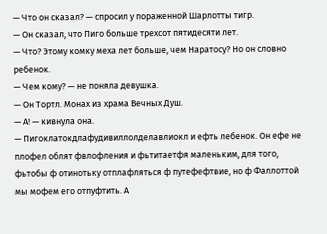— Что он сказал? — спросил у пораженной Шарлотты тигр.
— Он сказал, что Пиго больше трехсот пятидесяти лет.
— Что? Этому комку меха лет больше, чем Наратосу? Но он словно ребенок.
— Чем кому? — не поняла девушка.
— Он Тортл. Монах из храма Вечных Душ.
— А! — кивнула она.
— Пигоклатокдлафудивиллолделавлиокл и ефть лебенок. Он ефе не плофел облят фвлофления и фьтитаетфя маленьким, для того, фьтобы ф отинотьку отплафляться ф путефефтвие, но ф Фаллоттой мы мофем его отпуфтить. А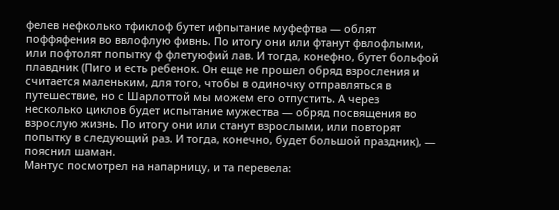фелев нефколько тфиклоф бутет ифпытание муфефтва — облят поффяфения во ввлофлую фивнь. По итогу они или фтанут фвлофлыми, или пофтолят попытку ф флетуюфий лав. И тогда, конефно, бутет больфой плавдник (Пиго и есть ребенок. Он еще не прошел обряд взросления и считается маленьким, для того, чтобы в одиночку отправляться в путешествие, но с Шарлоттой мы можем его отпустить. А через несколько циклов будет испытание мужества — обряд посвящения во взрослую жизнь. По итогу они или станут взрослыми, или повторят попытку в следующий раз. И тогда, конечно, будет большой праздник), — пояснил шаман.
Мантус посмотрел на напарницу, и та перевела: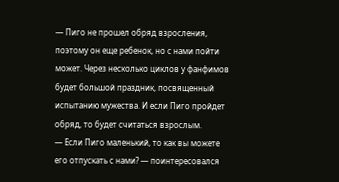— Пиго не прошел обряд взросления, поэтому он еще ребенок, но с нами пойти может. Через несколько циклов у фанфимов будет большой праздник, посвященный испытанию мужества. И если Пиго пройдет обряд, то будет считаться взрослым.
— Если Пиго маленький, то как вы можете его отпускать с нами? — поинтересовался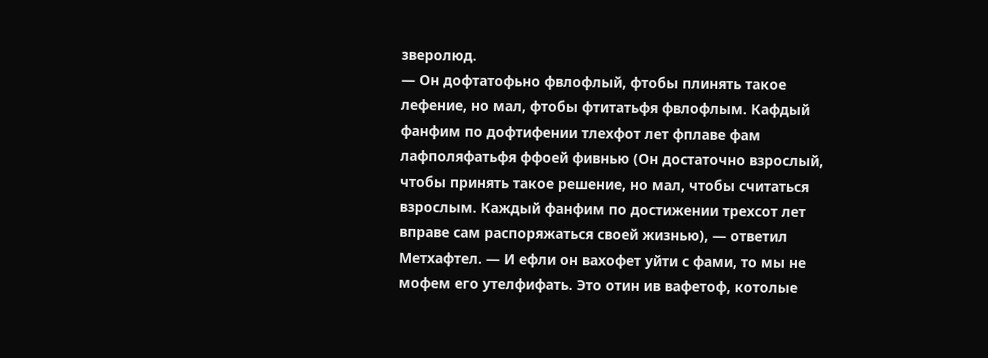зверолюд.
— Он дофтатофьно фвлофлый, фтобы плинять такое лефение, но мал, фтобы фтитатьфя фвлофлым. Кафдый фанфим по дофтифении тлехфот лет фплаве фам лафполяфатьфя ффоей фивнью (Он достаточно взрослый, чтобы принять такое решение, но мал, чтобы считаться взрослым. Каждый фанфим по достижении трехсот лет вправе сам распоряжаться своей жизнью), — ответил Метхафтел. — И ефли он вахофет уйти с фами, то мы не мофем его утелфифать. Это отин ив вафетоф, котолые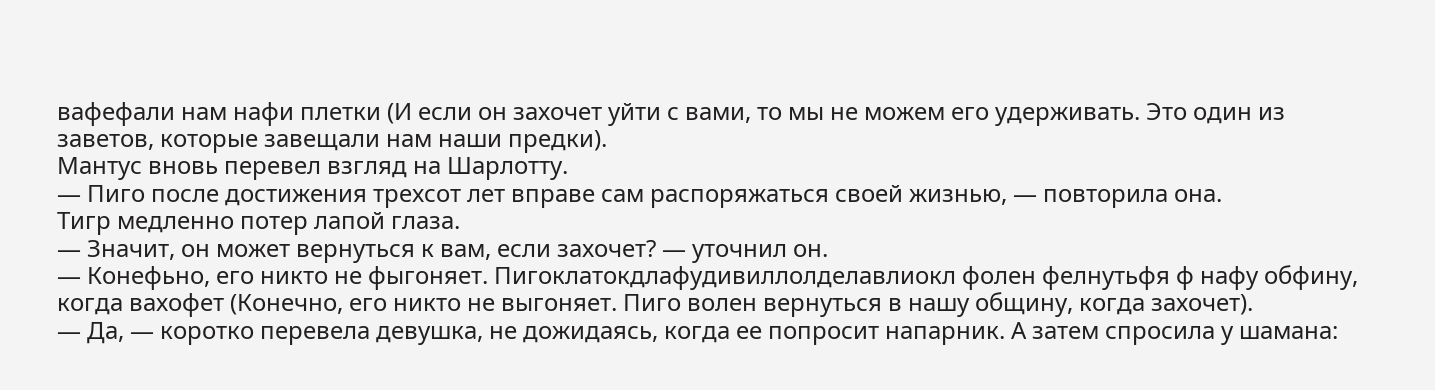вафефали нам нафи плетки (И если он захочет уйти с вами, то мы не можем его удерживать. Это один из заветов, которые завещали нам наши предки).
Мантус вновь перевел взгляд на Шарлотту.
— Пиго после достижения трехсот лет вправе сам распоряжаться своей жизнью, — повторила она.
Тигр медленно потер лапой глаза.
— Значит, он может вернуться к вам, если захочет? — уточнил он.
— Конефьно, его никто не фыгоняет. Пигоклатокдлафудивиллолделавлиокл фолен фелнутьфя ф нафу обфину, когда вахофет (Конечно, его никто не выгоняет. Пиго волен вернуться в нашу общину, когда захочет).
— Да, — коротко перевела девушка, не дожидаясь, когда ее попросит напарник. А затем спросила у шамана: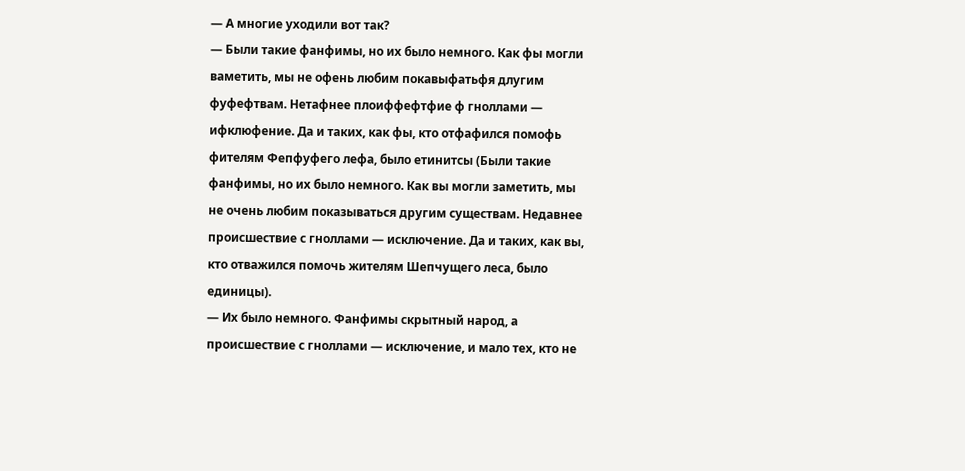— А многие уходили вот так?
— Были такие фанфимы, но их было немного. Как фы могли ваметить, мы не офень любим покавыфатьфя длугим фуфефтвам. Нетафнее плоиффефтфие ф гноллами — ифклюфение. Да и таких, как фы, кто отфафился помофь фителям Фепфуфего лефа, было етинитсы (Были такие фанфимы, но их было немного. Как вы могли заметить, мы не очень любим показываться другим существам. Недавнее происшествие с гноллами — исключение. Да и таких, как вы, кто отважился помочь жителям Шепчущего леса, было единицы).
— Их было немного. Фанфимы скрытный народ, а происшествие с гноллами — исключение, и мало тех, кто не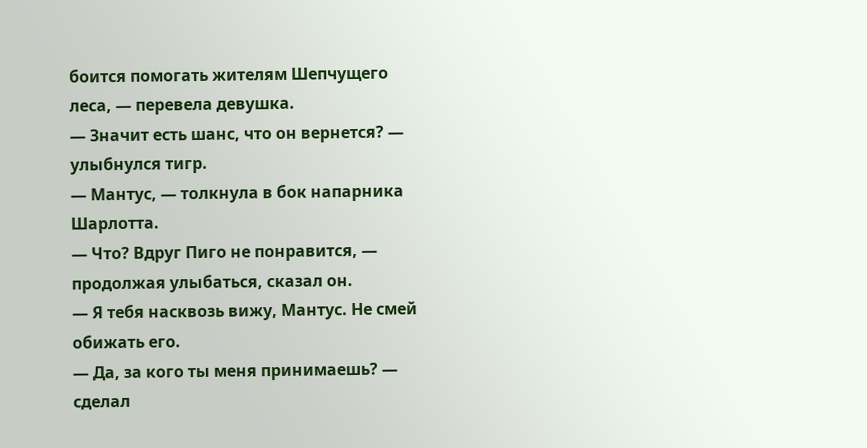боится помогать жителям Шепчущего леса, — перевела девушка.
— Значит есть шанс, что он вернется? — улыбнулся тигр.
— Мантус, — толкнула в бок напарника Шарлотта.
— Что? Вдруг Пиго не понравится, — продолжая улыбаться, сказал он.
— Я тебя насквозь вижу, Мантус. Не смей обижать его.
— Да, за кого ты меня принимаешь? — сделал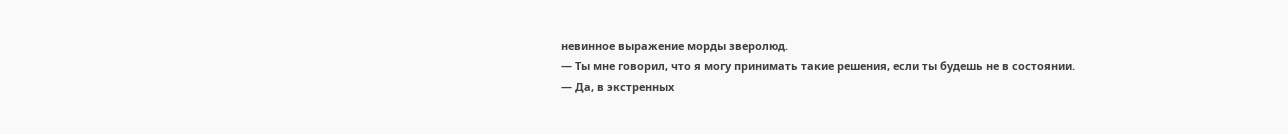невинное выражение морды зверолюд.
— Ты мне говорил, что я могу принимать такие решения, если ты будешь не в состоянии.
— Да, в экстренных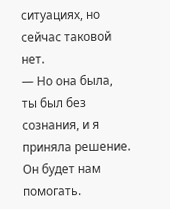ситуациях, но сейчас таковой нет.
— Но она была, ты был без сознания, и я приняла решение. Он будет нам помогать.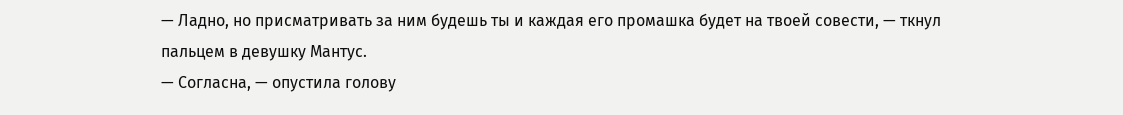— Ладно, но присматривать за ним будешь ты и каждая его промашка будет на твоей совести, — ткнул пальцем в девушку Мантус.
— Согласна, — опустила голову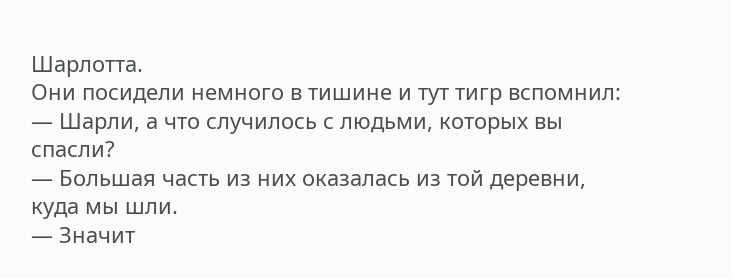Шарлотта.
Они посидели немного в тишине и тут тигр вспомнил:
— Шарли, а что случилось с людьми, которых вы спасли?
— Большая часть из них оказалась из той деревни, куда мы шли.
— Значит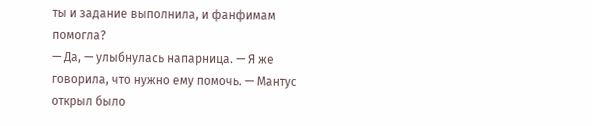ты и задание выполнила, и фанфимам помогла?
— Да, — улыбнулась напарница. — Я же говорила, что нужно ему помочь. — Мантус открыл было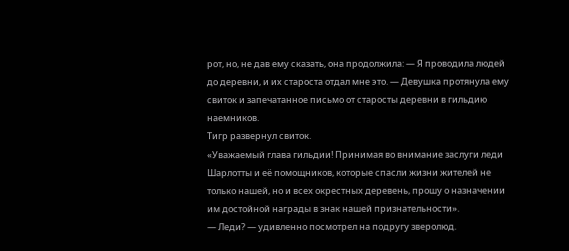рот, но, не дав ему сказать, она продолжила: — Я проводила людей до деревни, и их староста отдал мне это. — Девушка протянула ему свиток и запечатанное письмо от старосты деревни в гильдию наемников.
Тигр развернул свиток.
«Уважаемый глава гильдии! Принимая во внимание заслуги леди Шарлотты и её помощников, которые спасли жизни жителей не только нашей, но и всех окрестных деревень, прошу о назначении им достойной награды в знак нашей признательности».
— Леди? — удивленно посмотрел на подругу зверолюд.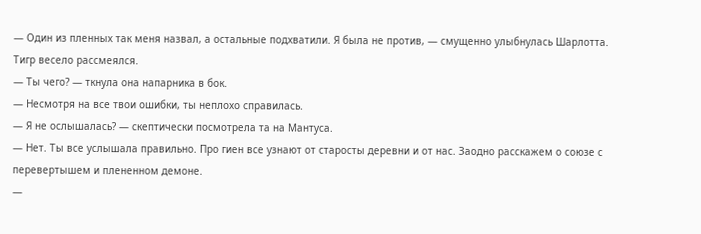— Один из пленных так меня назвал, а остальные подхватили. Я была не против, — смущенно улыбнулась Шарлотта.
Тигр весело рассмеялся.
— Ты чего? — ткнула она напарника в бок.
— Несмотря на все твои ошибки, ты неплохо справилась.
— Я не ослышалась? — скептически посмотрела та на Мантуса.
— Нет. Ты все услышала правильно. Про гиен все узнают от старосты деревни и от нас. Заодно расскажем о союзе с перевертышем и плененном демоне.
—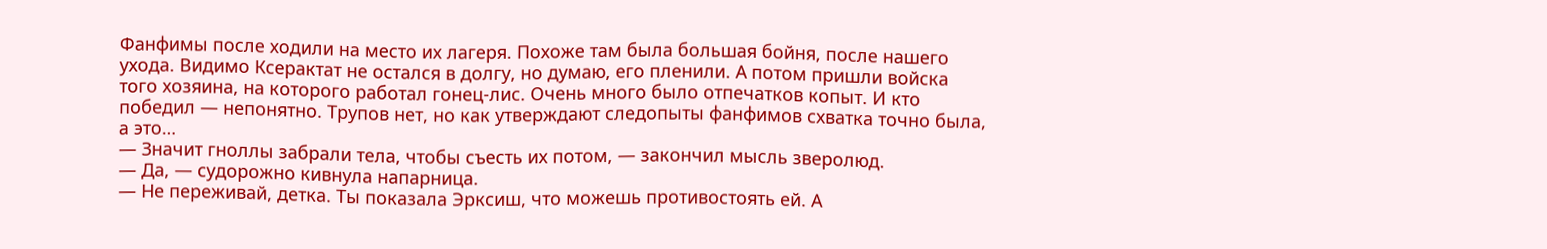Фанфимы после ходили на место их лагеря. Похоже там была большая бойня, после нашего ухода. Видимо Ксерактат не остался в долгу, но думаю, его пленили. А потом пришли войска того хозяина, на которого работал гонец-лис. Очень много было отпечатков копыт. И кто победил — непонятно. Трупов нет, но как утверждают следопыты фанфимов схватка точно была, а это…
— Значит гноллы забрали тела, чтобы съесть их потом, — закончил мысль зверолюд.
— Да, — судорожно кивнула напарница.
— Не переживай, детка. Ты показала Эрксиш, что можешь противостоять ей. А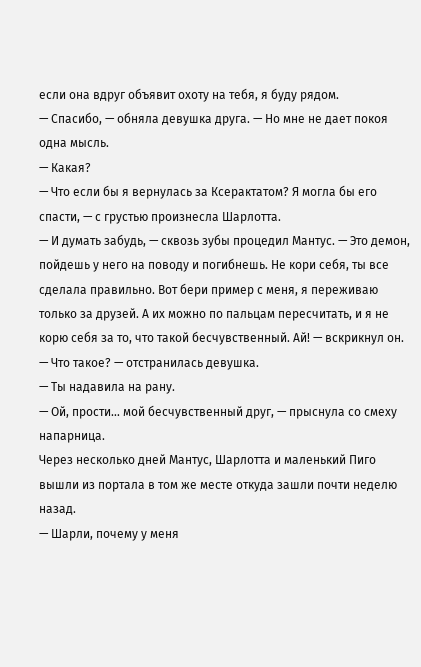если она вдруг объявит охоту на тебя, я буду рядом.
— Спасибо, — обняла девушка друга. — Но мне не дает покоя одна мысль.
— Какая?
— Что если бы я вернулась за Ксерактатом? Я могла бы его спасти, — с грустью произнесла Шарлотта.
— И думать забудь, — сквозь зубы процедил Мантус. — Это демон, пойдешь у него на поводу и погибнешь. Не кори себя, ты все сделала правильно. Вот бери пример с меня, я переживаю только за друзей. А их можно по пальцам пересчитать, и я не корю себя за то, что такой бесчувственный. Ай! — вскрикнул он.
— Что такое? — отстранилась девушка.
— Ты надавила на рану.
— Ой, прости… мой бесчувственный друг, — прыснула со смеху напарница.
Через несколько дней Мантус, Шарлотта и маленький Пиго вышли из портала в том же месте откуда зашли почти неделю назад.
— Шарли, почему у меня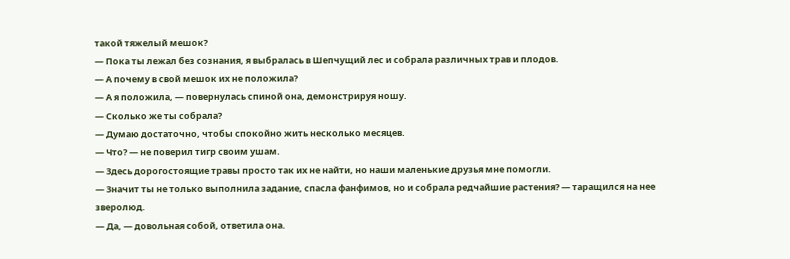такой тяжелый мешок?
— Пока ты лежал без сознания, я выбралась в Шепчущий лес и собрала различных трав и плодов.
— А почему в свой мешок их не положила?
— А я положила, — повернулась спиной она, демонстрируя ношу.
— Сколько же ты собрала?
— Думаю достаточно, чтобы спокойно жить несколько месяцев.
— Что? — не поверил тигр своим ушам.
— Здесь дорогостоящие травы просто так их не найти, но наши маленькие друзья мне помогли.
— Значит ты не только выполнила задание, спасла фанфимов, но и собрала редчайшие растения? — таращился на нее зверолюд.
— Да, — довольная собой, ответила она.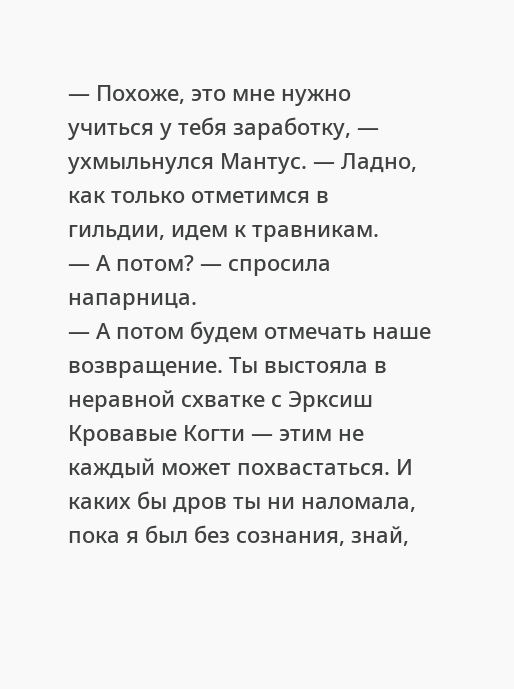— Похоже, это мне нужно учиться у тебя заработку, — ухмыльнулся Мантус. — Ладно, как только отметимся в гильдии, идем к травникам.
— А потом? — спросила напарница.
— А потом будем отмечать наше возвращение. Ты выстояла в неравной схватке с Эрксиш Кровавые Когти — этим не каждый может похвастаться. И каких бы дров ты ни наломала, пока я был без сознания, знай,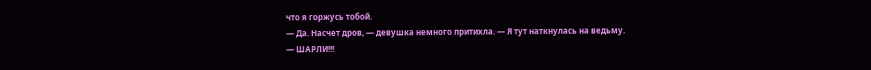что я горжусь тобой.
— Да. Насчет дров, — девушка немного притихла. — Я тут наткнулась на ведьму.
— ШАРЛИ!!!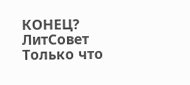КОНЕЦ?
ЛитСовет
Только что